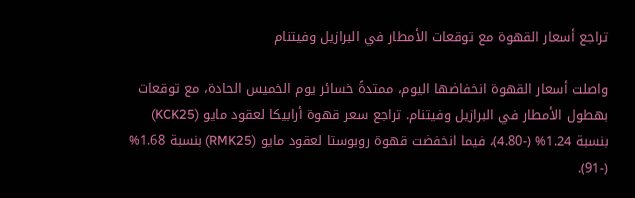تراجع أسعار القهوة مع توقعات الأمطار في البرازيل وفيتنام

واصلت أسعار القهوة انخفاضها اليوم، ممتدةً خسائر يوم الخميس الحادة، مع توقعات بهطول الأمطار في البرازيل وفيتنام. تراجع سعر قهوة أرابيكا لعقود مايو (KCK25) بنسبة 1.24% (-4.80)، فيما انخفضت قهوة روبوستا لعقود مايو (RMK25) بنسبة 1.68% (-91).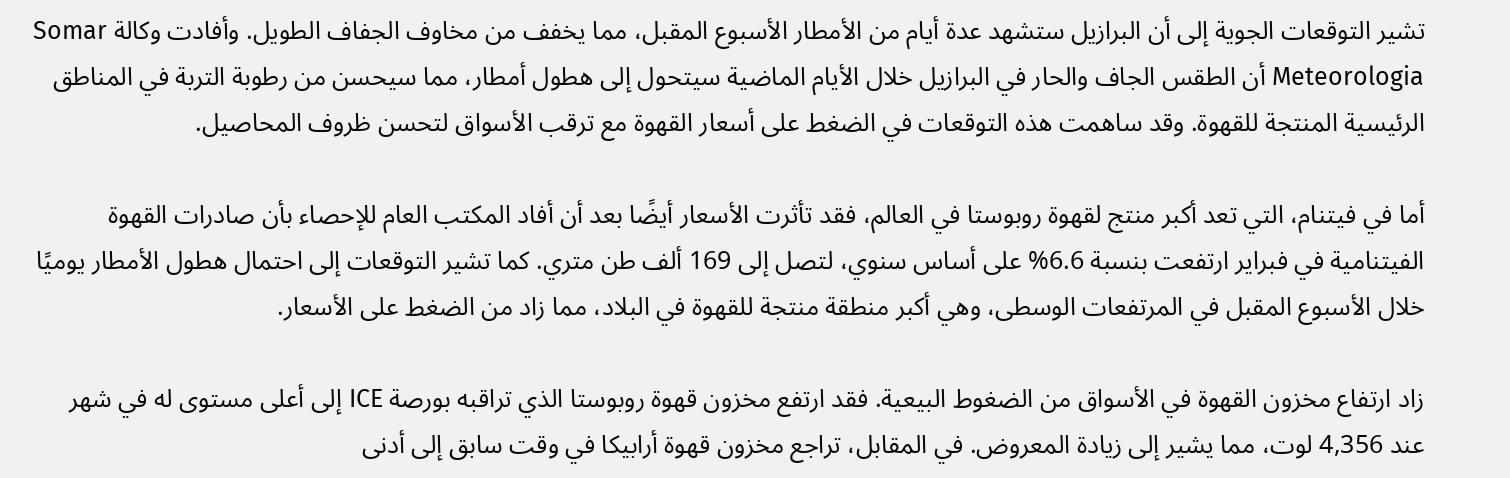تشير التوقعات الجوية إلى أن البرازيل ستشهد عدة أيام من الأمطار الأسبوع المقبل، مما يخفف من مخاوف الجفاف الطويل. وأفادت وكالة Somar Meteorologia أن الطقس الجاف والحار في البرازيل خلال الأيام الماضية سيتحول إلى هطول أمطار، مما سيحسن من رطوبة التربة في المناطق الرئيسية المنتجة للقهوة. وقد ساهمت هذه التوقعات في الضغط على أسعار القهوة مع ترقب الأسواق لتحسن ظروف المحاصيل.

أما في فيتنام، التي تعد أكبر منتج لقهوة روبوستا في العالم، فقد تأثرت الأسعار أيضًا بعد أن أفاد المكتب العام للإحصاء بأن صادرات القهوة الفيتنامية في فبراير ارتفعت بنسبة 6.6% على أساس سنوي، لتصل إلى 169 ألف طن متري. كما تشير التوقعات إلى احتمال هطول الأمطار يوميًا خلال الأسبوع المقبل في المرتفعات الوسطى، وهي أكبر منطقة منتجة للقهوة في البلاد، مما زاد من الضغط على الأسعار.

زاد ارتفاع مخزون القهوة في الأسواق من الضغوط البيعية. فقد ارتفع مخزون قهوة روبوستا الذي تراقبه بورصة ICE إلى أعلى مستوى له في شهر عند 4,356 لوت، مما يشير إلى زيادة المعروض. في المقابل، تراجع مخزون قهوة أرابيكا في وقت سابق إلى أدنى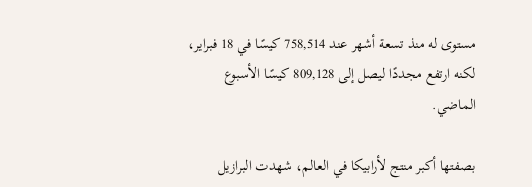مستوى له منذ تسعة أشهر عند 758,514 كيسًا في 18 فبراير، لكنه ارتفع مجددًا ليصل إلى 809,128 كيسًا الأسبوع الماضي.

بصفتها أكبر منتج لأرابيكا في العالم، شهدت البرازيل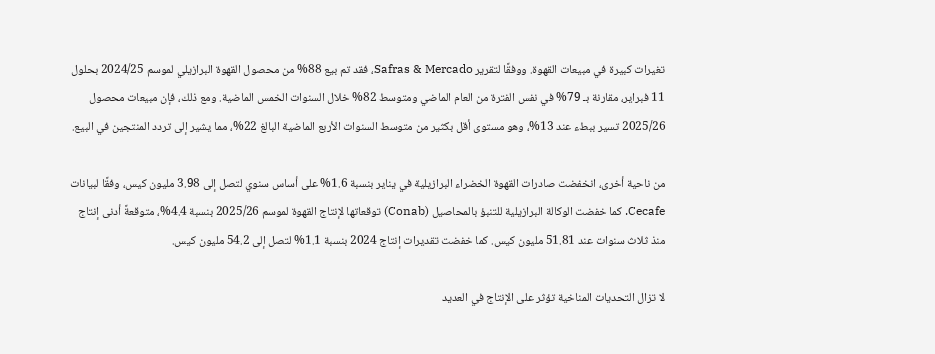تغيرات كبيرة في مبيعات القهوة. ووفقًا لتقرير Safras & Mercado، فقد تم بيع 88% من محصول القهوة البرازيلي لموسم 2024/25 بحلول 11 فبراير، مقارنة بـ 79% في نفس الفترة من العام الماضي ومتوسط 82% خلال السنوات الخمس الماضية. ومع ذلك، فإن مبيعات محصول 2025/26 تسير ببطء عند 13%، وهو مستوى أقل بكثير من متوسط السنوات الأربع الماضية البالغ 22%، مما يشير إلى تردد المنتجين في البيع.

من ناحية أخرى، انخفضت صادرات القهوة الخضراء البرازيلية في يناير بنسبة 1.6% على أساس سنوي لتصل إلى 3.98 مليون كيس، وفقًا لبيانات Cecafe. كما خفضت الوكالة البرازيلية للتنبؤ بالمحاصيل (Conab) توقعاتها لإنتاج القهوة لموسم 2025/26 بنسبة 4.4%، متوقعةً أدنى إنتاج منذ ثلاث سنوات عند 51.81 مليون كيس. كما خفضت تقديرات إنتاج 2024 بنسبة 1.1% لتصل إلى 54.2 مليون كيس.

لا تزال التحديات المناخية تؤثر على الإنتاج في العديد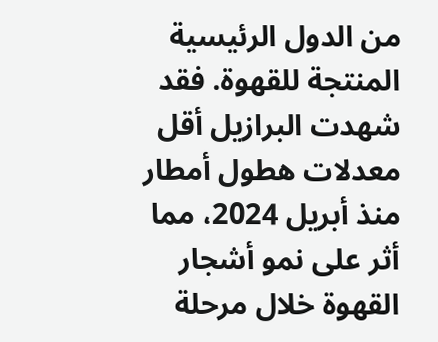من الدول الرئيسية المنتجة للقهوة. فقد شهدت البرازيل أقل معدلات هطول أمطار منذ أبريل 2024، مما أثر على نمو أشجار القهوة خلال مرحلة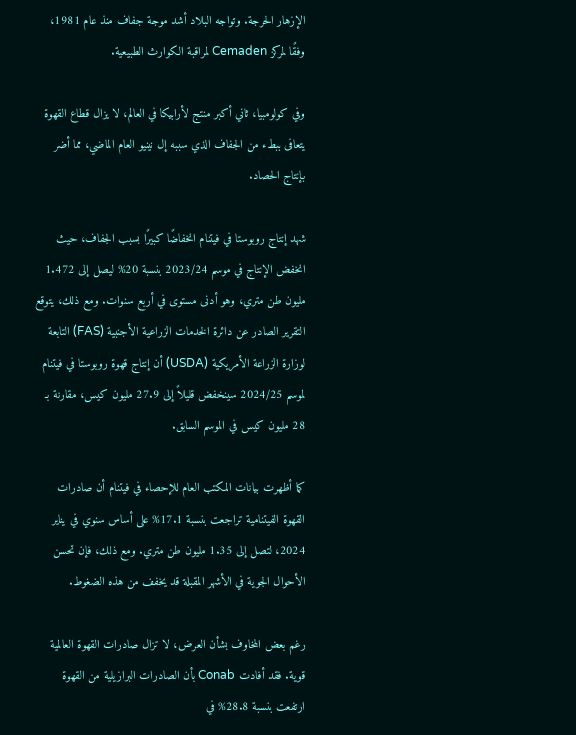الإزهار الحرجة. وتواجه البلاد أشد موجة جفاف منذ عام 1981، وفقًا لمركز Cemaden لمراقبة الكوارث الطبيعية.

وفي كولومبيا، ثاني أكبر منتج لأرابيكا في العالم، لا يزال قطاع القهوة يتعافى ببطء من الجفاف الذي سببه إل نينيو العام الماضي، مما أضر بإنتاج الحصاد.

شهد إنتاج روبوستا في فيتنام انخفاضًا كبيرًا بسبب الجفاف، حيث انخفض الإنتاج في موسم 2023/24 بنسبة 20% ليصل إلى 1.472 مليون طن متري، وهو أدنى مستوى في أربع سنوات. ومع ذلك، يتوقع التقرير الصادر عن دائرة الخدمات الزراعية الأجنبية (FAS) التابعة لوزارة الزراعة الأمريكية (USDA) أن إنتاج قهوة روبوستا في فيتنام لموسم 2024/25 سينخفض قليلاً إلى 27.9 مليون كيس، مقارنة بـ 28 مليون كيس في الموسم السابق.

كما أظهرت بيانات المكتب العام للإحصاء في فيتنام أن صادرات القهوة الفيتنامية تراجعت بنسبة 17.1% على أساس سنوي في يناير 2024، لتصل إلى 1.35 مليون طن متري. ومع ذلك، فإن تحسن الأحوال الجوية في الأشهر المقبلة قد يخفف من هذه الضغوط.

رغم بعض المخاوف بشأن العرض، لا تزال صادرات القهوة العالمية قوية. فقد أفادت Conab بأن الصادرات البرازيلية من القهوة ارتفعت بنسبة 28.8% في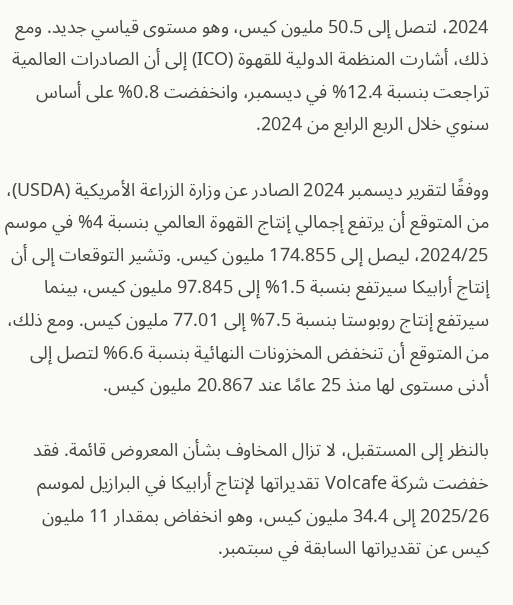2024، لتصل إلى 50.5 مليون كيس، وهو مستوى قياسي جديد. ومع ذلك، أشارت المنظمة الدولية للقهوة (ICO) إلى أن الصادرات العالمية تراجعت بنسبة 12.4% في ديسمبر، وانخفضت 0.8% على أساس سنوي خلال الربع الرابع من 2024.

ووفقًا لتقرير ديسمبر 2024 الصادر عن وزارة الزراعة الأمريكية (USDA)، من المتوقع أن يرتفع إجمالي إنتاج القهوة العالمي بنسبة 4% في موسم 2024/25، ليصل إلى 174.855 مليون كيس. وتشير التوقعات إلى أن إنتاج أرابيكا سيرتفع بنسبة 1.5% إلى 97.845 مليون كيس، بينما سيرتفع إنتاج روبوستا بنسبة 7.5% إلى 77.01 مليون كيس. ومع ذلك، من المتوقع أن تنخفض المخزونات النهائية بنسبة 6.6% لتصل إلى أدنى مستوى لها منذ 25 عامًا عند 20.867 مليون كيس.

بالنظر إلى المستقبل، لا تزال المخاوف بشأن المعروض قائمة. فقد خفضت شركة Volcafe تقديراتها لإنتاج أرابيكا في البرازيل لموسم 2025/26 إلى 34.4 مليون كيس، وهو انخفاض بمقدار 11 مليون كيس عن تقديراتها السابقة في سبتمبر.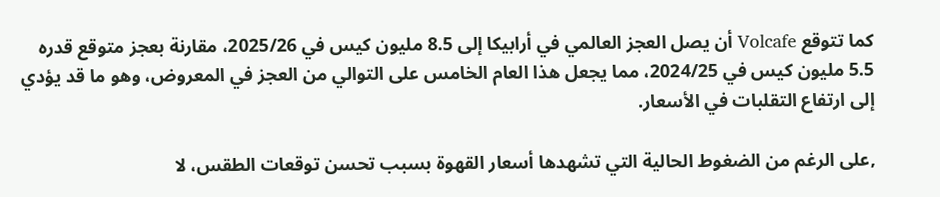كما تتوقع Volcafe أن يصل العجز العالمي في أرابيكا إلى 8.5 مليون كيس في 2025/26، مقارنة بعجز متوقع قدره 5.5 مليون كيس في 2024/25، مما يجعل هذا العام الخامس على التوالي من العجز في المعروض، وهو ما قد يؤدي إلى ارتفاع التقلبات في الأسعار.

,على الرغم من الضغوط الحالية التي تشهدها أسعار القهوة بسبب تحسن توقعات الطقس، لا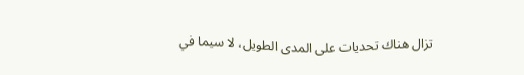تزال هناك تحديات على المدى الطويل، لا سيما في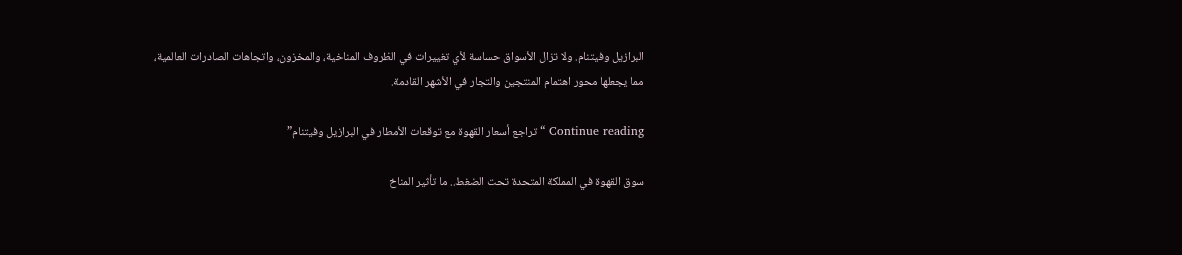البرازيل وفيتنام. ولا تزال الأسواق حساسة لأي تغييرات في الظروف المناخية، والمخزون، واتجاهات الصادرات العالمية، مما يجعلها محور اهتمام المنتجين والتجار في الأشهر القادمة.

Continue reading “تراجع أسعار القهوة مع توقعات الأمطار في البرازيل وفيتنام”

سوق القهوة في المملكة المتحدة تحت الضغط.. ما تأثير المناخ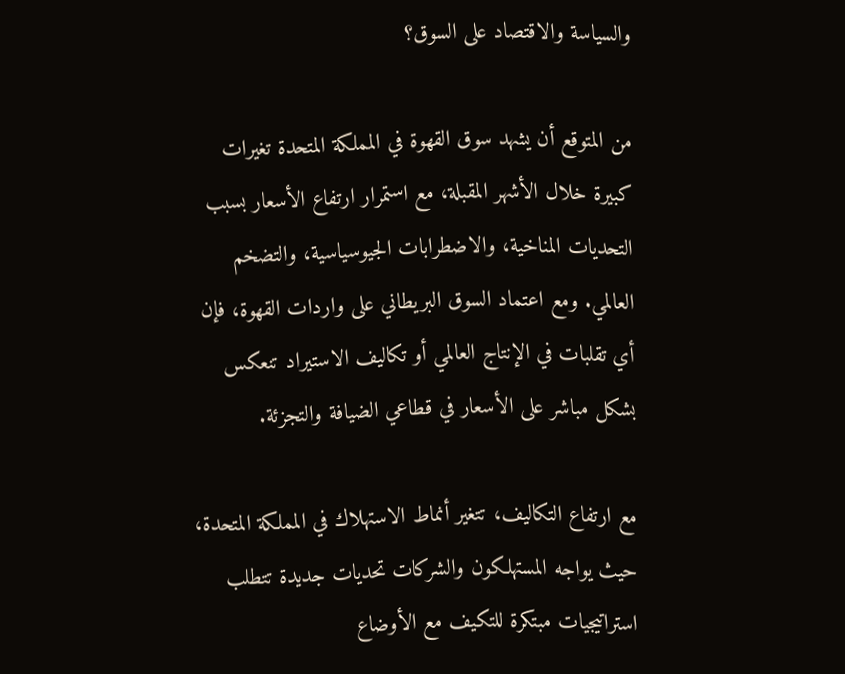والسياسة والاقتصاد على السوق؟

من المتوقع أن يشهد سوق القهوة في المملكة المتحدة تغيرات كبيرة خلال الأشهر المقبلة، مع استمرار ارتفاع الأسعار بسبب التحديات المناخية، والاضطرابات الجيوسياسية، والتضخم العالمي. ومع اعتماد السوق البريطاني على واردات القهوة، فإن أي تقلبات في الإنتاج العالمي أو تكاليف الاستيراد تنعكس بشكل مباشر على الأسعار في قطاعي الضيافة والتجزئة.

مع ارتفاع التكاليف، تتغير أنماط الاستهلاك في المملكة المتحدة، حيث يواجه المستهلكون والشركات تحديات جديدة تتطلب استراتيجيات مبتكرة للتكيف مع الأوضاع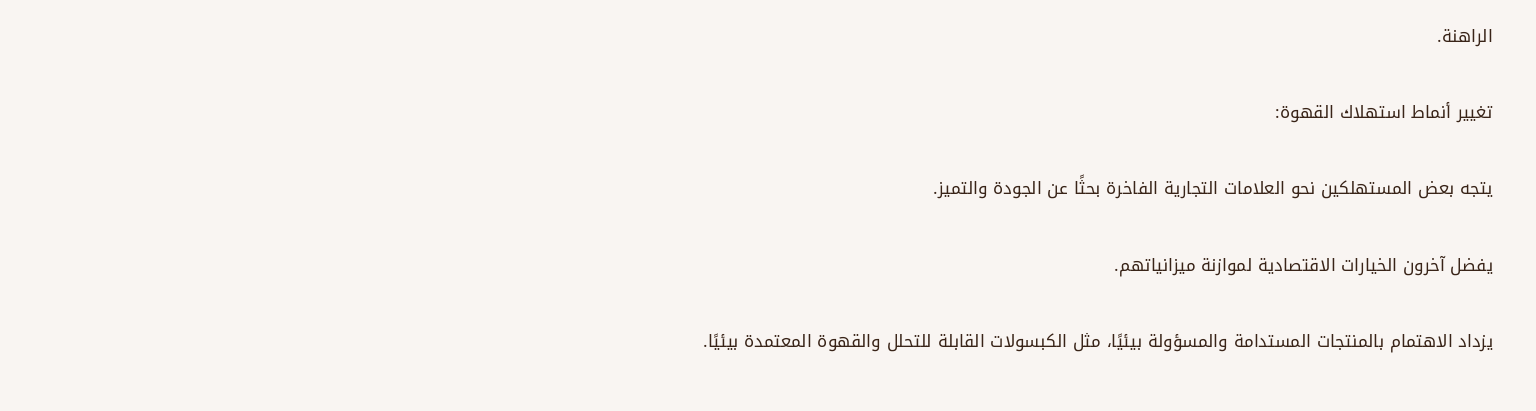الراهنة.

تغيير أنماط استهلاك القهوة:

يتجه بعض المستهلكين نحو العلامات التجارية الفاخرة بحثًا عن الجودة والتميز.

يفضل آخرون الخيارات الاقتصادية لموازنة ميزانياتهم.

يزداد الاهتمام بالمنتجات المستدامة والمسؤولة بيئيًا، مثل الكبسولات القابلة للتحلل والقهوة المعتمدة بيئيًا.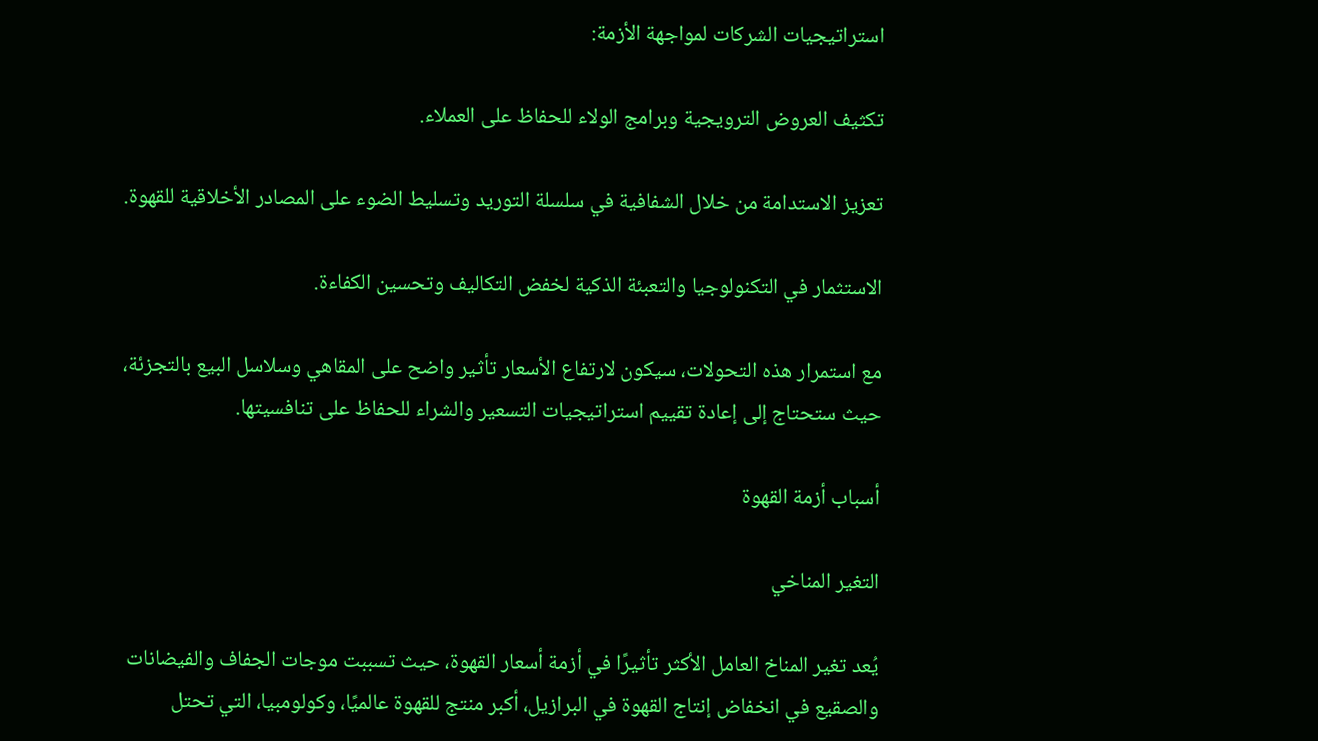استراتيجيات الشركات لمواجهة الأزمة:

تكثيف العروض الترويجية وبرامج الولاء للحفاظ على العملاء.

تعزيز الاستدامة من خلال الشفافية في سلسلة التوريد وتسليط الضوء على المصادر الأخلاقية للقهوة.

الاستثمار في التكنولوجيا والتعبئة الذكية لخفض التكاليف وتحسين الكفاءة.

مع استمرار هذه التحولات، سيكون لارتفاع الأسعار تأثير واضح على المقاهي وسلاسل البيع بالتجزئة، حيث ستحتاج إلى إعادة تقييم استراتيجيات التسعير والشراء للحفاظ على تنافسيتها.

أسباب أزمة القهوة

التغير المناخي

يُعد تغير المناخ العامل الأكثر تأثيرًا في أزمة أسعار القهوة، حيث تسببت موجات الجفاف والفيضانات والصقيع في انخفاض إنتاج القهوة في البرازيل، أكبر منتج للقهوة عالميًا، وكولومبيا، التي تحتل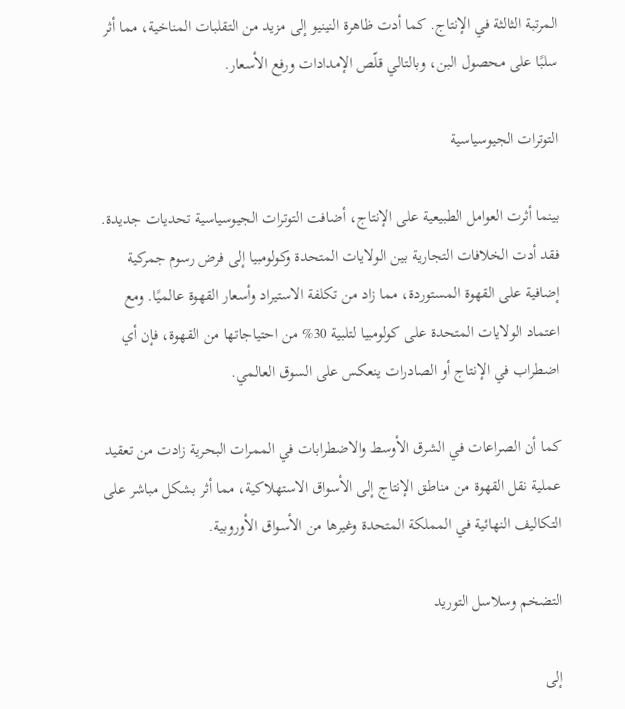المرتبة الثالثة في الإنتاج. كما أدت ظاهرة النينيو إلى مزيد من التقلبات المناخية، مما أثر سلبًا على محصول البن، وبالتالي قلّص الإمدادات ورفع الأسعار.

التوترات الجيوسياسية

بينما أثرت العوامل الطبيعية على الإنتاج، أضافت التوترات الجيوسياسية تحديات جديدة. فقد أدت الخلافات التجارية بين الولايات المتحدة وكولومبيا إلى فرض رسوم جمركية إضافية على القهوة المستوردة، مما زاد من تكلفة الاستيراد وأسعار القهوة عالميًا. ومع اعتماد الولايات المتحدة على كولومبيا لتلبية 30% من احتياجاتها من القهوة، فإن أي اضطراب في الإنتاج أو الصادرات ينعكس على السوق العالمي.

كما أن الصراعات في الشرق الأوسط والاضطرابات في الممرات البحرية زادت من تعقيد عملية نقل القهوة من مناطق الإنتاج إلى الأسواق الاستهلاكية، مما أثر بشكل مباشر على التكاليف النهائية في المملكة المتحدة وغيرها من الأسواق الأوروبية.

التضخم وسلاسل التوريد

إلى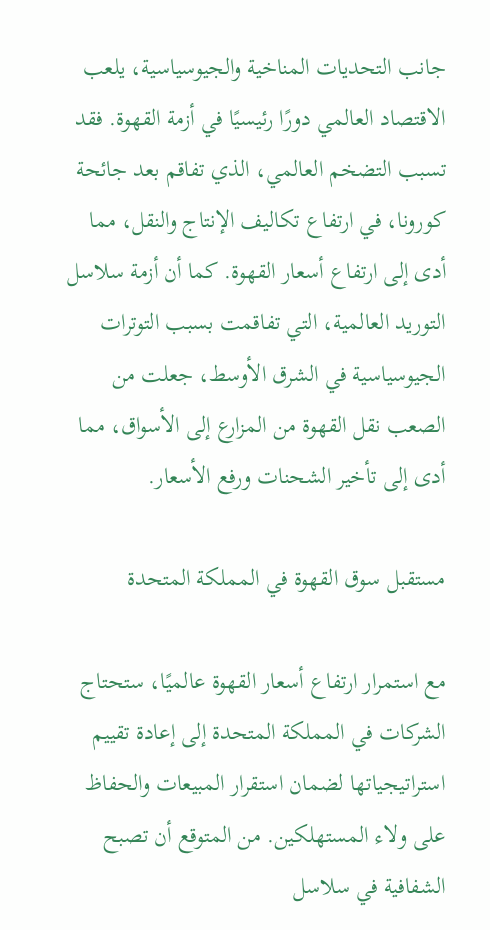جانب التحديات المناخية والجيوسياسية، يلعب الاقتصاد العالمي دورًا رئيسيًا في أزمة القهوة. فقد تسبب التضخم العالمي، الذي تفاقم بعد جائحة كورونا، في ارتفاع تكاليف الإنتاج والنقل، مما أدى إلى ارتفاع أسعار القهوة. كما أن أزمة سلاسل التوريد العالمية، التي تفاقمت بسبب التوترات الجيوسياسية في الشرق الأوسط، جعلت من الصعب نقل القهوة من المزارع إلى الأسواق، مما أدى إلى تأخير الشحنات ورفع الأسعار.

مستقبل سوق القهوة في المملكة المتحدة

مع استمرار ارتفاع أسعار القهوة عالميًا، ستحتاج الشركات في المملكة المتحدة إلى إعادة تقييم استراتيجياتها لضمان استقرار المبيعات والحفاظ على ولاء المستهلكين. من المتوقع أن تصبح الشفافية في سلاسل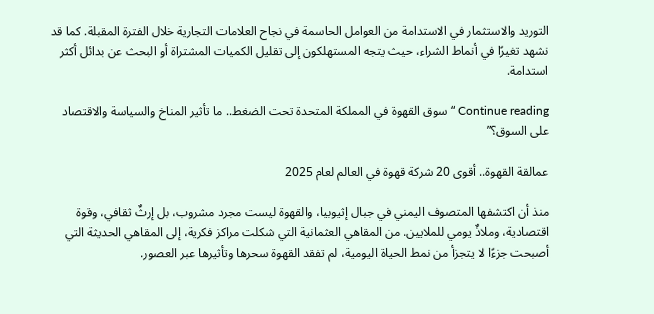التوريد والاستثمار في الاستدامة من العوامل الحاسمة في نجاح العلامات التجارية خلال الفترة المقبلة. كما قد نشهد تغيرًا في أنماط الشراء، حيث يتجه المستهلكون إلى تقليل الكميات المشتراة أو البحث عن بدائل أكثر استدامة.

Continue reading “سوق القهوة في المملكة المتحدة تحت الضغط.. ما تأثير المناخ والسياسة والاقتصاد على السوق؟”

عمالقة القهوة.. أقوى 20 شركة قهوة في العالم لعام 2025

منذ أن اكتشفها المتصوف اليمني في جبال إثيوبيا، والقهوة ليست مجرد مشروب، بل إرثٌ ثقافي، وقوة اقتصادية، وملاذٌ يومي للملايين. من المقاهي العثمانية التي شكلت مراكز فكرية، إلى المقاهي الحديثة التي أصبحت جزءًا لا يتجزأ من نمط الحياة اليومية، لم تفقد القهوة سحرها وتأثيرها عبر العصور.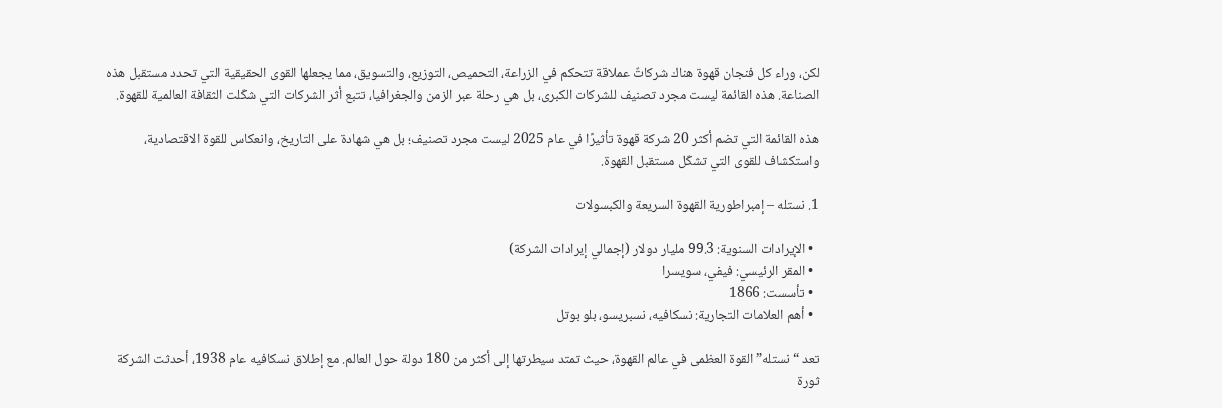لكن، وراء كل فنجان قهوة هناك شركاتٌ عملاقة تتحكم في الزراعة، التحميص، التوزيع، والتسويق، مما يجعلها القوى الحقيقية التي تحدد مستقبل هذه الصناعة. هذه القائمة ليست مجرد تصنيف للشركات الكبرى، بل هي رحلة عبر الزمن والجغرافيا، تتبع أثر الشركات التي شكّلت الثقافة العالمية للقهوة.

هذه القائمة التي تضم أكثر 20 شركة قهوة تأثيرًا في عام 2025 ليست مجرد تصنيف؛ بل هي شهادة على التاريخ، وانعكاس للقوة الاقتصادية، واستكشاف للقوى التي تشكّل مستقبل القهوة.

1. نستله – إمبراطورية القهوة السريعة والكبسولات

  • الإيرادات السنوية: 99.3 مليار دولار (إجمالي إيرادات الشركة)
  • المقر الرئيسي: فيفي، سويسرا
  • تأسست: 1866
  • أهم العلامات التجارية: نسكافيه، نسبريسو، بلو بوتل

تعد “نستله” القوة العظمى في عالم القهوة، حيث تمتد سيطرتها إلى أكثر من 180 دولة حول العالم. مع إطلاق نسكافيه عام 1938، أحدثت الشركة ثورة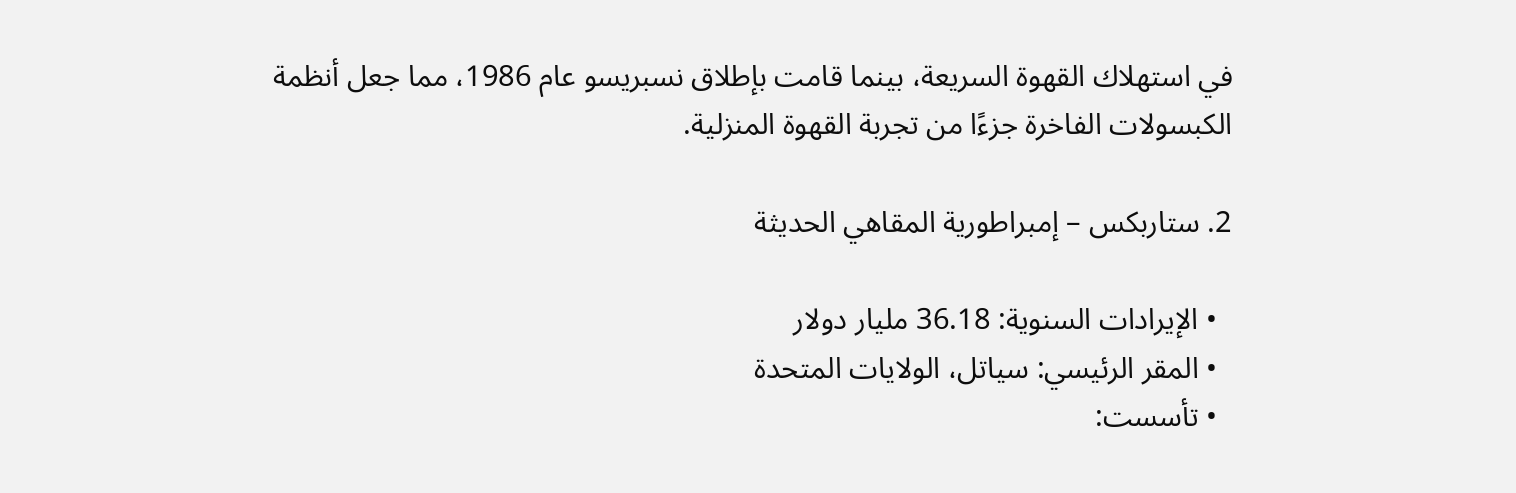في استهلاك القهوة السريعة، بينما قامت بإطلاق نسبريسو عام 1986، مما جعل أنظمة الكبسولات الفاخرة جزءًا من تجربة القهوة المنزلية.

2. ستاربكس – إمبراطورية المقاهي الحديثة

  • الإيرادات السنوية: 36.18 مليار دولار
  • المقر الرئيسي: سياتل، الولايات المتحدة
  • تأسست: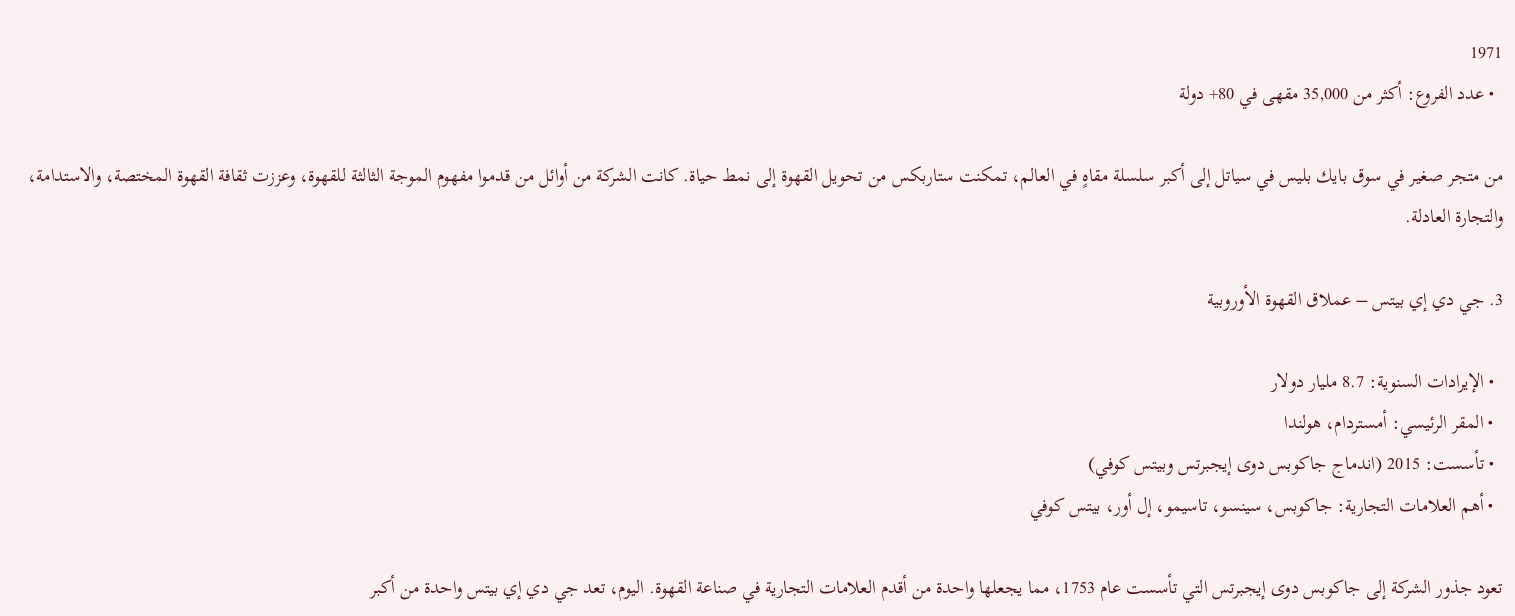1971
  • عدد الفروع: أكثر من 35,000 مقهى في 80+ دولة

من متجر صغير في سوق بايك بليس في سياتل إلى أكبر سلسلة مقاهٍ في العالم، تمكنت ستاربكس من تحويل القهوة إلى نمط حياة. كانت الشركة من أوائل من قدموا مفهوم الموجة الثالثة للقهوة، وعززت ثقافة القهوة المختصة، والاستدامة، والتجارة العادلة.

3. جي دي إي بيتس – عملاق القهوة الأوروبية

  • الإيرادات السنوية: 8.7 مليار دولار
  • المقر الرئيسي: أمستردام، هولندا
  • تأسست: 2015 (اندماج جاكوبس دوى إيجبرتس وبيتس كوفي)
  • أهم العلامات التجارية: جاكوبس، سينسو، تاسيمو، إل أور، بيتس كوفي

تعود جذور الشركة إلى جاكوبس دوى إيجبرتس التي تأسست عام 1753، مما يجعلها واحدة من أقدم العلامات التجارية في صناعة القهوة. اليوم، تعد جي دي إي بيتس واحدة من أكبر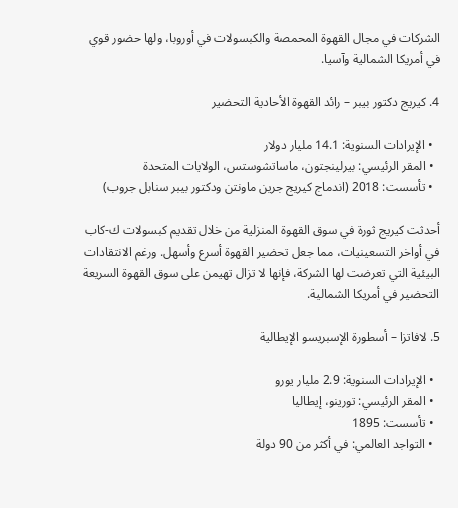الشركات في مجال القهوة المحمصة والكبسولات في أوروبا، ولها حضور قوي في أمريكا الشمالية وآسيا.

4. كيريج دكتور بيبر – رائد القهوة الأحادية التحضير

  • الإيرادات السنوية: 14.1 مليار دولار
  • المقر الرئيسي: بيرلينجتون، ماساتشوستس، الولايات المتحدة
  • تأسست: 2018 (اندماج كيريج جرين ماونتن ودكتور بيبر سنابل جروب)

أحدثت كيريج ثورة في سوق القهوة المنزلية من خلال تقديم كبسولات ك-كاب في أواخر التسعينيات، مما جعل تحضير القهوة أسرع وأسهل. ورغم الانتقادات البيئية التي تعرضت لها الشركة، فإنها لا تزال تهيمن على سوق القهوة السريعة التحضير في أمريكا الشمالية.

5. لافاتزا – أسطورة الإسبريسو الإيطالية

  • الإيرادات السنوية: 2.9 مليار يورو
  • المقر الرئيسي: تورينو، إيطاليا
  • تأسست: 1895
  • التواجد العالمي: في أكثر من 90 دولة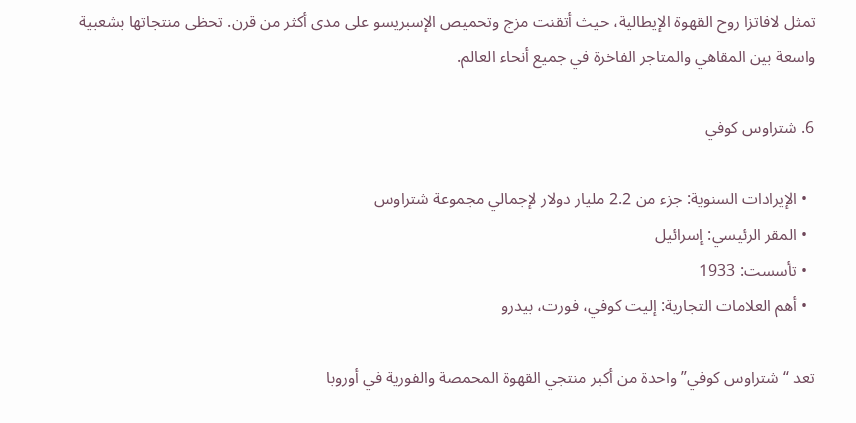تمثل لافاتزا روح القهوة الإيطالية، حيث أتقنت مزج وتحميص الإسبريسو على مدى أكثر من قرن. تحظى منتجاتها بشعبية واسعة بين المقاهي والمتاجر الفاخرة في جميع أنحاء العالم.

6. شتراوس كوفي

  • الإيرادات السنوية: جزء من 2.2 مليار دولار لإجمالي مجموعة شتراوس
  • المقر الرئيسي: إسرائيل
  • تأسست: 1933
  • أهم العلامات التجارية: إليت كوفي، فورت، بيدرو

تعد “شتراوس كوفي” واحدة من أكبر منتجي القهوة المحمصة والفورية في أوروبا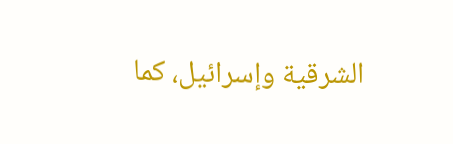الشرقية وإسرائيل، كما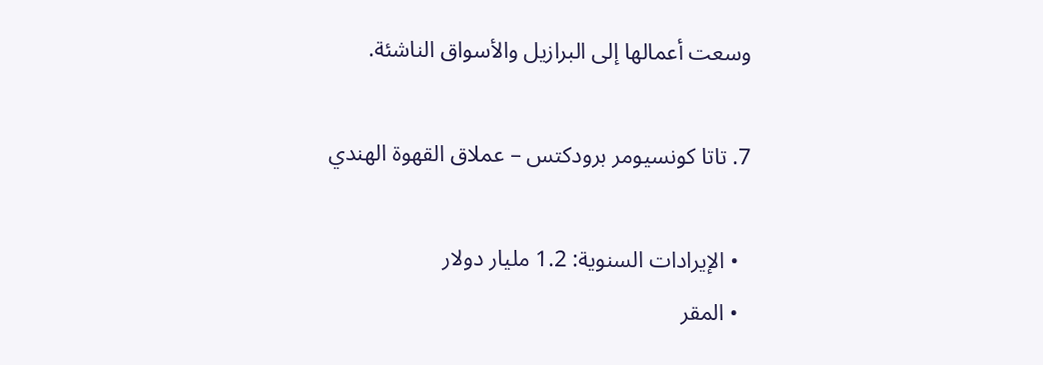وسعت أعمالها إلى البرازيل والأسواق الناشئة.

7. تاتا كونسيومر برودكتس – عملاق القهوة الهندي

  • الإيرادات السنوية: 1.2 مليار دولار
  • المقر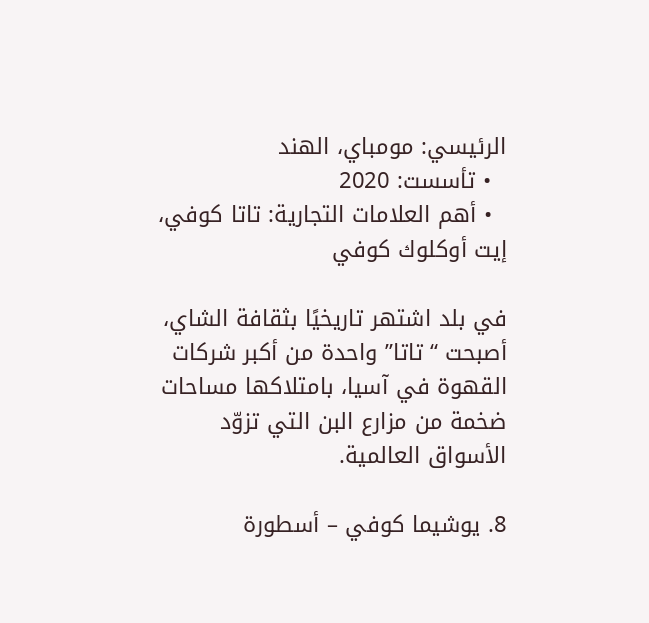الرئيسي: مومباي، الهند
  • تأسست: 2020
  • أهم العلامات التجارية: تاتا كوفي، إيت أوكلوك كوفي

في بلد اشتهر تاريخيًا بثقافة الشاي، أصبحت “تاتا” واحدة من أكبر شركات القهوة في آسيا، بامتلاكها مساحات ضخمة من مزارع البن التي تزوّد الأسواق العالمية.

8. يوشيما كوفي – أسطورة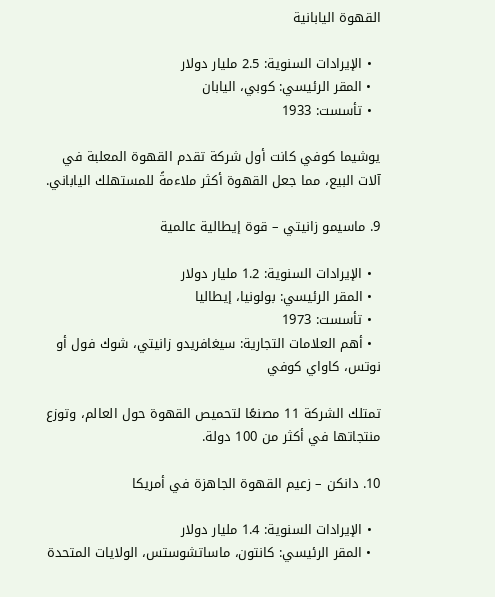القهوة اليابانية

  • الإيرادات السنوية: 2.5 مليار دولار
  • المقر الرئيسي: كوبي، اليابان
  • تأسست: 1933

يوشيما كوفي كانت أول شركة تقدم القهوة المعلبة في آلات البيع، مما جعل القهوة أكثر ملاءمةً للمستهلك الياباني.

9. ماسيمو زانيتي – قوة إيطالية عالمية

  • الإيرادات السنوية: 1.2 مليار دولار
  • المقر الرئيسي: بولونيا، إيطاليا
  • تأسست: 1973
  • أهم العلامات التجارية: سيغافريدو زانيتي، شوك فول أو نوتس، كاواي كوفي

تمتلك الشركة 11 مصنعًا لتحميص القهوة حول العالم، وتوزع منتجاتها في أكثر من 100 دولة.

10. دانكن – زعيم القهوة الجاهزة في أمريكا

  • الإيرادات السنوية: 1.4 مليار دولار
  • المقر الرئيسي: كانتون، ماساتشوستس، الولايات المتحدة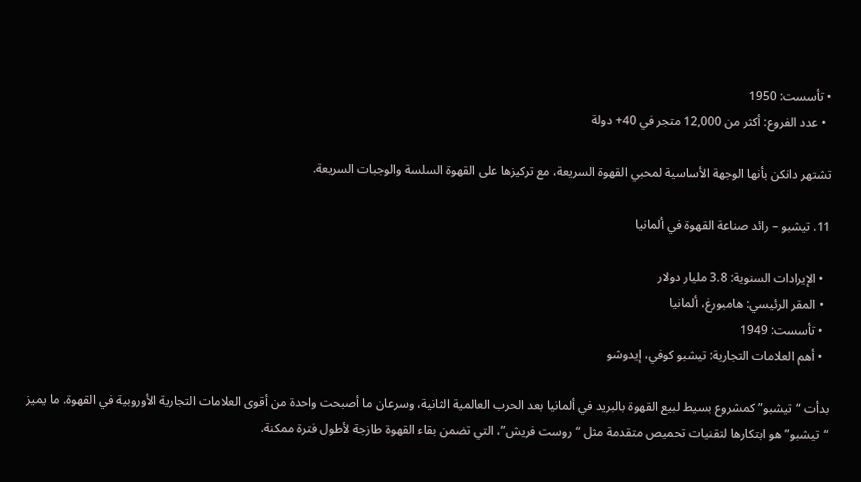• تأسست: 1950
  • عدد الفروع: أكثر من 12,000 متجر في 40+ دولة

تشتهر دانكن بأنها الوجهة الأساسية لمحبي القهوة السريعة، مع تركيزها على القهوة السلسة والوجبات السريعة.

11. تيشبو – رائد صناعة القهوة في ألمانيا

  • الإيرادات السنوية: 3.8 مليار دولار
  • المقر الرئيسي: هامبورغ، ألمانيا
  • تأسست: 1949
  • أهم العلامات التجارية: تيشبو كوفي، إيدوشو

بدأت “تيشبو” كمشروع بسيط لبيع القهوة بالبريد في ألمانيا بعد الحرب العالمية الثانية، وسرعان ما أصبحت واحدة من أقوى العلامات التجارية الأوروبية في القهوة. ما يميز “تيشبو” هو ابتكارها لتقنيات تحميص متقدمة مثل “روست فريش”، التي تضمن بقاء القهوة طازجة لأطول فترة ممكنة.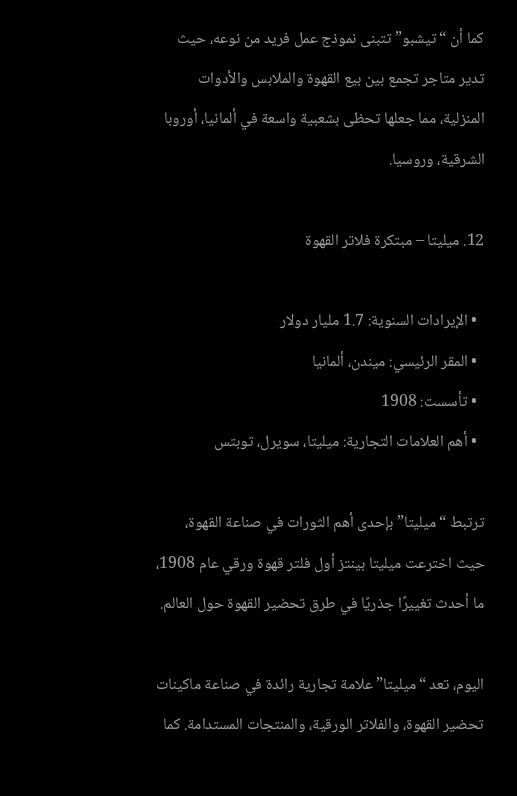كما أن “تيشبو” تتبنى نموذج عمل فريد من نوعه، حيث تدير متاجر تجمع بين بيع القهوة والملابس والأدوات المنزلية، مما جعلها تحظى بشعبية واسعة في ألمانيا، أوروبا الشرقية، وروسيا.

12. ميليتا – مبتكرة فلاتر القهوة

  • الإيرادات السنوية: 1.7 مليار دولار
  • المقر الرئيسي: ميندن، ألمانيا
  • تأسست: 1908
  • أهم العلامات التجارية: ميليتا، سويرل، توبتس

ترتبط “ميليتا” بإحدى أهم الثورات في صناعة القهوة، حيث اخترعت ميليتا بينتز أول فلتر قهوة ورقي عام 1908، ما أحدث تغييرًا جذريًا في طرق تحضير القهوة حول العالم.

اليوم، تعد “ميليتا” علامة تجارية رائدة في صناعة ماكينات تحضير القهوة، والفلاتر الورقية، والمنتجات المستدامة. كما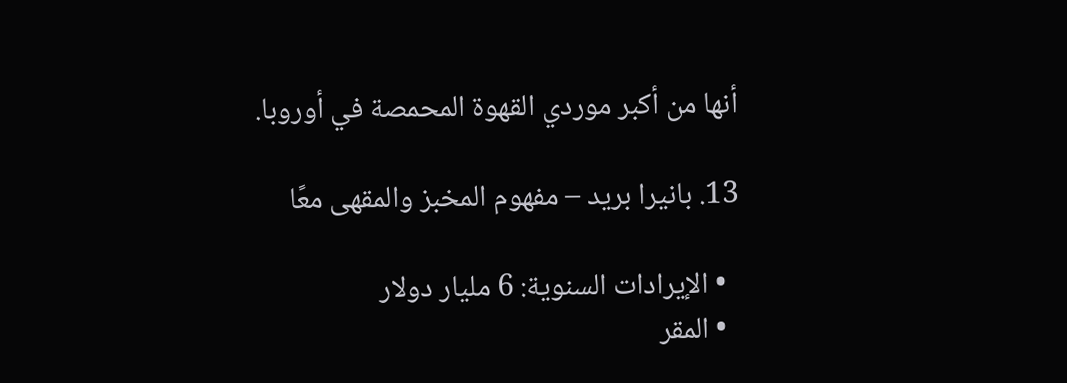أنها من أكبر موردي القهوة المحمصة في أوروبا.

13. بانيرا بريد – مفهوم المخبز والمقهى معًا

  • الإيرادات السنوية: 6 مليار دولار
  • المقر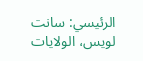الرئيسي: سانت لويس، الولايات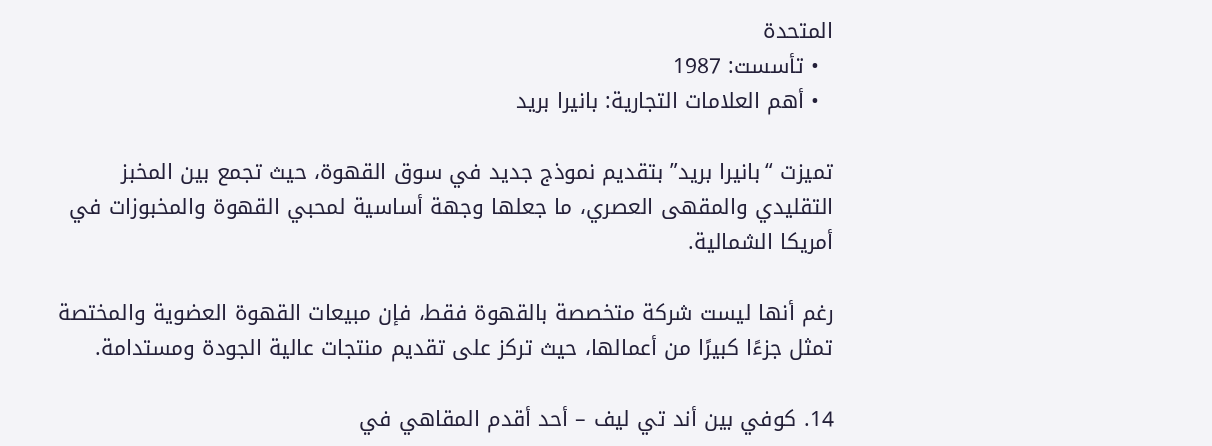المتحدة
  • تأسست: 1987
  • أهم العلامات التجارية: بانيرا بريد

تميزت “بانيرا بريد” بتقديم نموذج جديد في سوق القهوة، حيث تجمع بين المخبز التقليدي والمقهى العصري، ما جعلها وجهة أساسية لمحبي القهوة والمخبوزات في أمريكا الشمالية.

رغم أنها ليست شركة متخصصة بالقهوة فقط، فإن مبيعات القهوة العضوية والمختصة تمثل جزءًا كبيرًا من أعمالها، حيث تركز على تقديم منتجات عالية الجودة ومستدامة.

14. كوفي بين أند تي ليف – أحد أقدم المقاهي في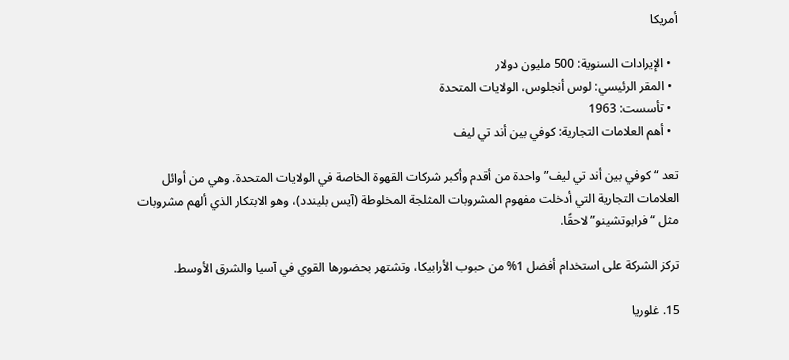أمريكا

  • الإيرادات السنوية: 500 مليون دولار
  • المقر الرئيسي: لوس أنجلوس، الولايات المتحدة
  • تأسست: 1963
  • أهم العلامات التجارية: كوفي بين أند تي ليف

تعد “كوفي بين أند تي ليف” واحدة من أقدم وأكبر شركات القهوة الخاصة في الولايات المتحدة. وهي من أوائل العلامات التجارية التي أدخلت مفهوم المشروبات المثلجة المخلوطة (آيس بليندد)، وهو الابتكار الذي ألهم مشروبات مثل “فرابوتشينو” لاحقًا.

تركز الشركة على استخدام أفضل 1% من حبوب الأرابيكا، وتشتهر بحضورها القوي في آسيا والشرق الأوسط.

15. غلوريا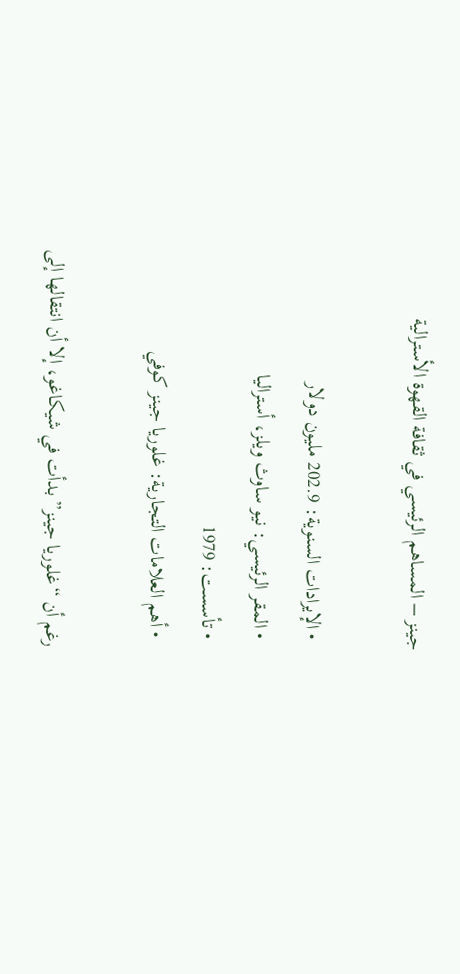جينز – المساهم الرئيسي في ثقافة القهوة الأسترالية

  • الإيرادات السنوية: 202.9 مليون دولار
  • المقر الرئيسي: نيو ساوث ويلز، أستراليا
  • تأسست: 1979
  • أهم العلامات التجارية: غلوريا جينز كوفي

رغم أن “غلوريا جينز” بدأت في شيكاغو، إلا أن انتقالها إلى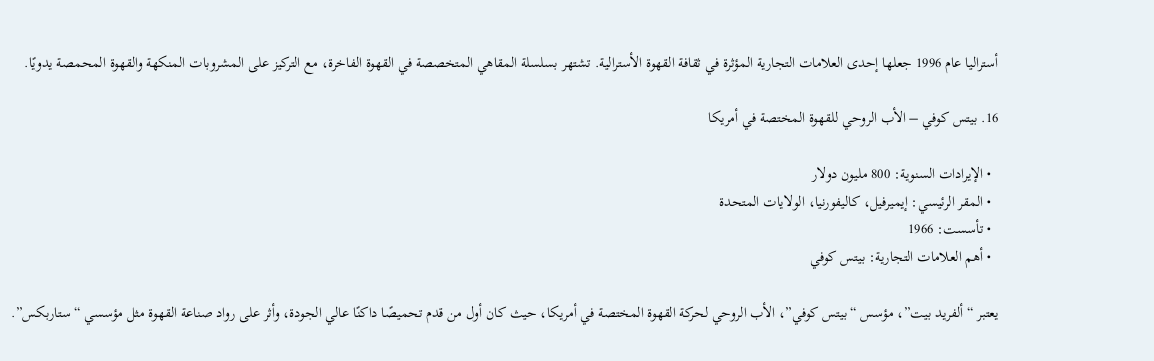أستراليا عام 1996 جعلها إحدى العلامات التجارية المؤثرة في ثقافة القهوة الأسترالية. تشتهر بسلسلة المقاهي المتخصصة في القهوة الفاخرة، مع التركيز على المشروبات المنكهة والقهوة المحمصة يدويًا.

16. بيتس كوفي – الأب الروحي للقهوة المختصة في أمريكا

  • الإيرادات السنوية: 800 مليون دولار
  • المقر الرئيسي: إيميرفيل، كاليفورنيا، الولايات المتحدة
  • تأسست: 1966
  • أهم العلامات التجارية: بيتس كوفي

يعتبر “ألفريد بيت”، مؤسس “بيتس كوفي”، الأب الروحي لحركة القهوة المختصة في أمريكا، حيث كان أول من قدم تحميصًا داكنًا عالي الجودة، وأثر على رواد صناعة القهوة مثل مؤسسي “ستاربكس”.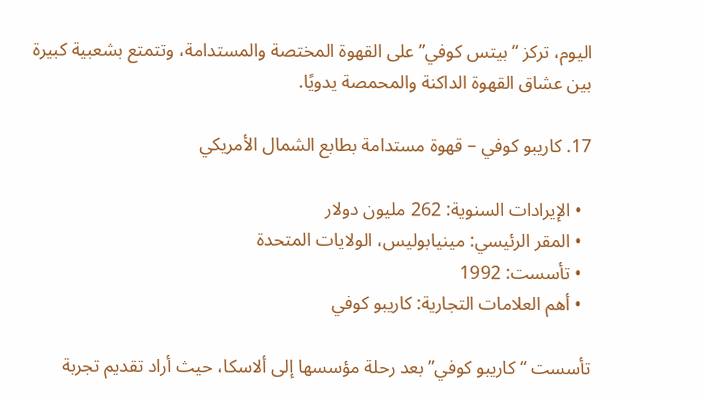اليوم، تركز “بيتس كوفي” على القهوة المختصة والمستدامة، وتتمتع بشعبية كبيرة بين عشاق القهوة الداكنة والمحمصة يدويًا.

17. كاريبو كوفي – قهوة مستدامة بطابع الشمال الأمريكي

  • الإيرادات السنوية: 262 مليون دولار
  • المقر الرئيسي: مينيابوليس، الولايات المتحدة
  • تأسست: 1992
  • أهم العلامات التجارية: كاريبو كوفي

تأسست “كاريبو كوفي” بعد رحلة مؤسسها إلى ألاسكا، حيث أراد تقديم تجربة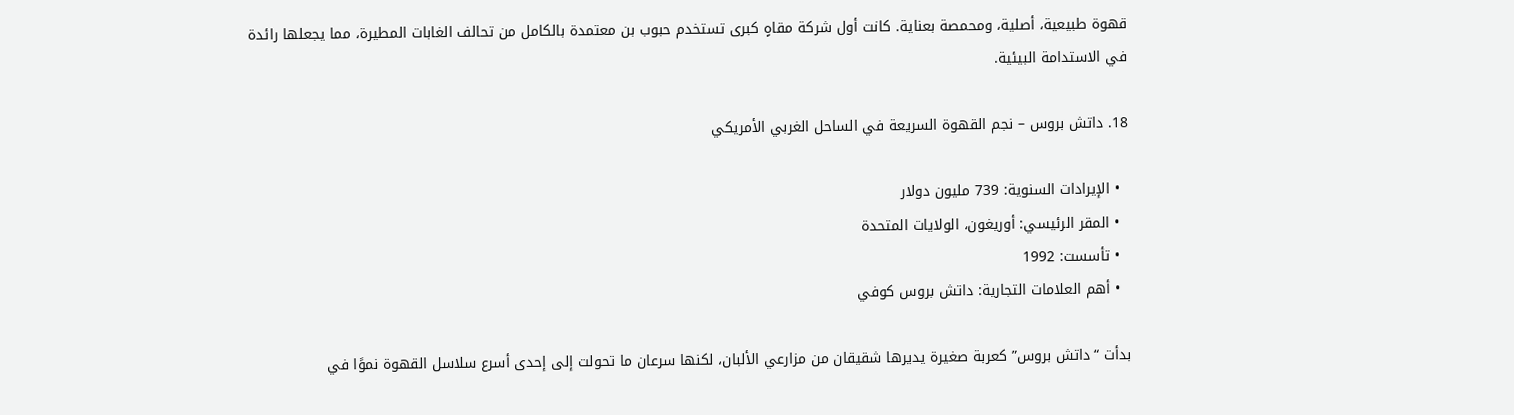قهوة طبيعية، أصلية، ومحمصة بعناية. كانت أول شركة مقاهٍ كبرى تستخدم حبوب بن معتمدة بالكامل من تحالف الغابات المطيرة، مما يجعلها رائدة في الاستدامة البيئية.

18. داتش بروس – نجم القهوة السريعة في الساحل الغربي الأمريكي

  • الإيرادات السنوية: 739 مليون دولار
  • المقر الرئيسي: أوريغون، الولايات المتحدة
  • تأسست: 1992
  • أهم العلامات التجارية: داتش بروس كوفي

بدأت “داتش بروس” كعربة صغيرة يديرها شقيقان من مزارعي الألبان، لكنها سرعان ما تحولت إلى إحدى أسرع سلاسل القهوة نموًا في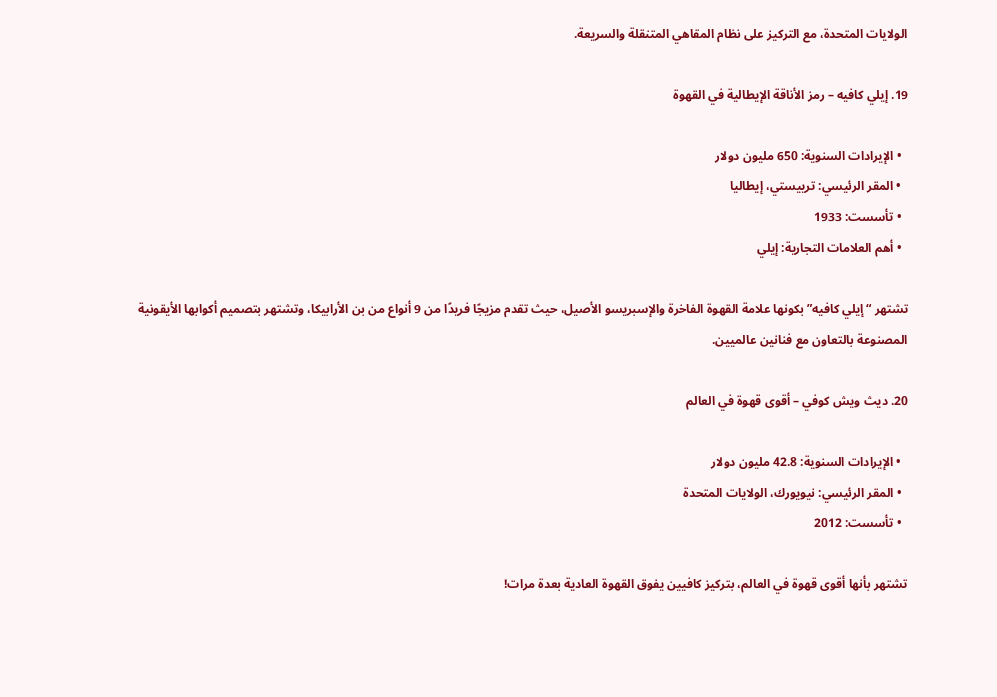الولايات المتحدة، مع التركيز على نظام المقاهي المتنقلة والسريعة.

19. إيلي كافيه – رمز الأناقة الإيطالية في القهوة

  • الإيرادات السنوية: 650 مليون دولار
  • المقر الرئيسي: ترييستي، إيطاليا
  • تأسست: 1933
  • أهم العلامات التجارية: إيلي

تشتهر “إيلي كافيه” بكونها علامة القهوة الفاخرة والإسبريسو الأصيل، حيث تقدم مزيجًا فريدًا من 9 أنواع من بن الأرابيكا، وتشتهر بتصميم أكوابها الأيقونية المصنوعة بالتعاون مع فنانين عالميين.

20. ديث ويش كوفي – أقوى قهوة في العالم

  • الإيرادات السنوية: 42.8 مليون دولار
  • المقر الرئيسي: نيويورك، الولايات المتحدة
  • تأسست: 2012

تشتهر بأنها أقوى قهوة في العالم، بتركيز كافيين يفوق القهوة العادية بعدة مرات!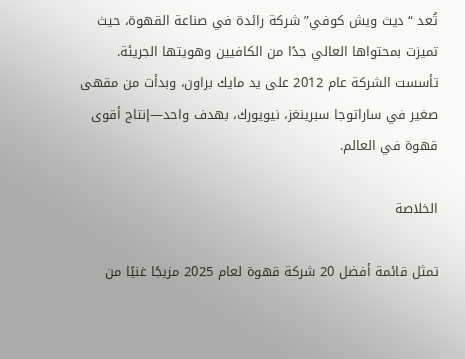تُعد “ديث ويش كوفي” شركة رائدة في صناعة القهوة، حيث تميزت بمحتواها العالي جدًا من الكافيين وهويتها الجريئة. تأسست الشركة عام 2012 على يد مايك براون، وبدأت من مقهى صغير في ساراتوجا سبرينغز، نيويورك، بهدف واحد—إنتاج أقوى قهوة في العالم.

الخلاصة

تمثل قائمة أفضل 20 شركة قهوة لعام 2025 مزيجًا غنيًا من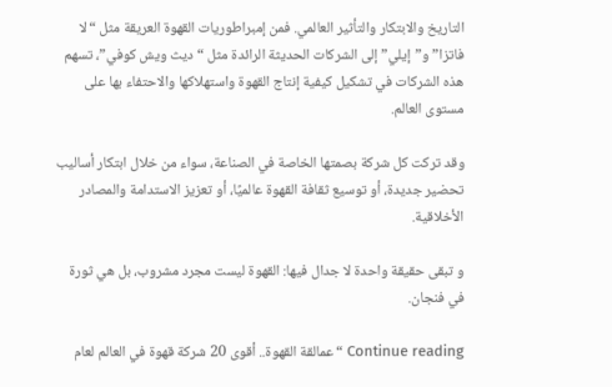التاريخ والابتكار والتأثير العالمي. فمن إمبراطوريات القهوة العريقة مثل “لا فاتزا” و”إيلي” إلى الشركات الحديثة الرائدة مثل “ديث ويش كوفي”، تسهم هذه الشركات في تشكيل كيفية إنتاج القهوة واستهلاكها والاحتفاء بها على مستوى العالم.

وقد تركت كل شركة بصمتها الخاصة في الصناعة، سواء من خلال ابتكار أساليب تحضير جديدة، أو توسيع ثقافة القهوة عالميًا، أو تعزيز الاستدامة والمصادر الأخلاقية.

و تبقى حقيقة واحدة لا جدال فيها: القهوة ليست مجرد مشروب، بل هي ثورة في فنجان.

Continue reading “عمالقة القهوة.. أقوى 20 شركة قهوة في العالم لعام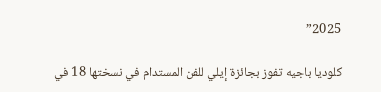2025”

كلوديا باجيه تفوز بجائزة إيلي للفن المستدام في نسختها 18 في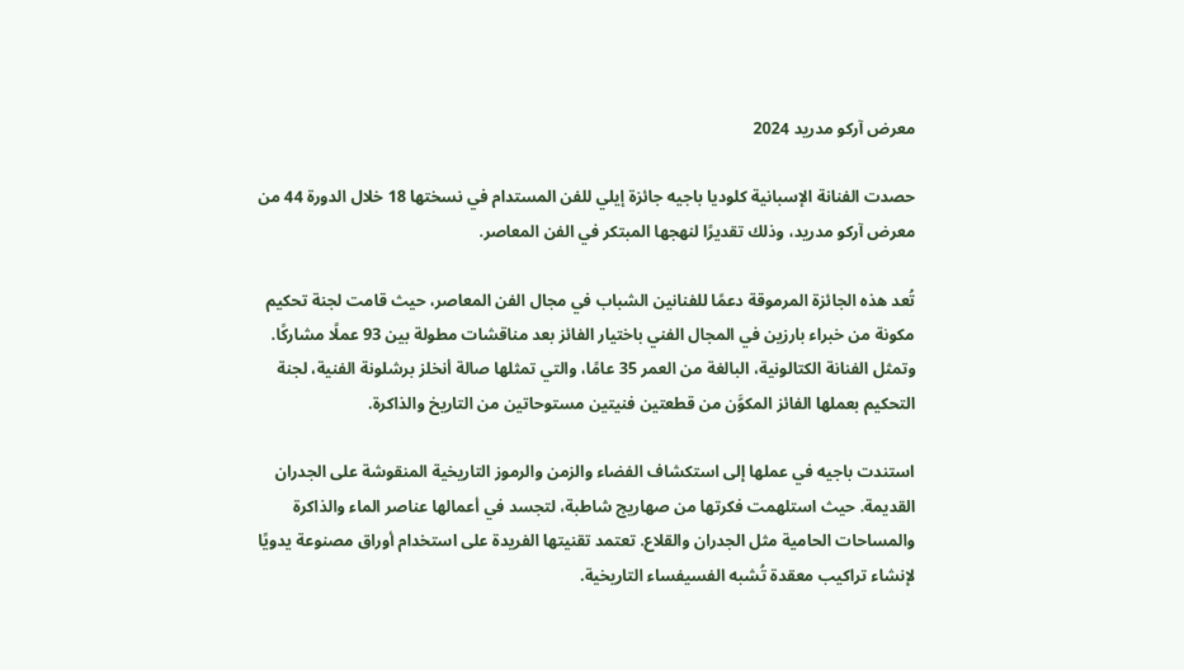معرض آركو مدريد 2024

حصدت الفنانة الإسبانية كلوديا باجيه جائزة إيلي للفن المستدام في نسختها 18 خلال الدورة 44 من معرض آركو مدريد، وذلك تقديرًا لنهجها المبتكر في الفن المعاصر.

تُعد هذه الجائزة المرموقة دعمًا للفنانين الشباب في مجال الفن المعاصر، حيث قامت لجنة تحكيم مكونة من خبراء بارزين في المجال الفني باختيار الفائز بعد مناقشات مطولة بين 93 عملًا مشاركًا. وتمثل الفنانة الكتالونية، البالغة من العمر 35 عامًا، والتي تمثلها صالة أنخلز برشلونة الفنية، لجنة التحكيم بعملها الفائز المكوَّن من قطعتين فنيتين مستوحاتين من التاريخ والذاكرة.

استندت باجيه في عملها إلى استكشاف الفضاء والزمن والرموز التاريخية المنقوشة على الجدران القديمة. حيث استلهمت فكرتها من صهاريج شاطبة، لتجسد في أعمالها عناصر الماء والذاكرة والمساحات الحامية مثل الجدران والقلاع. تعتمد تقنيتها الفريدة على استخدام أوراق مصنوعة يدويًا لإنشاء تراكيب معقدة تُشبه الفسيفساء التاريخية.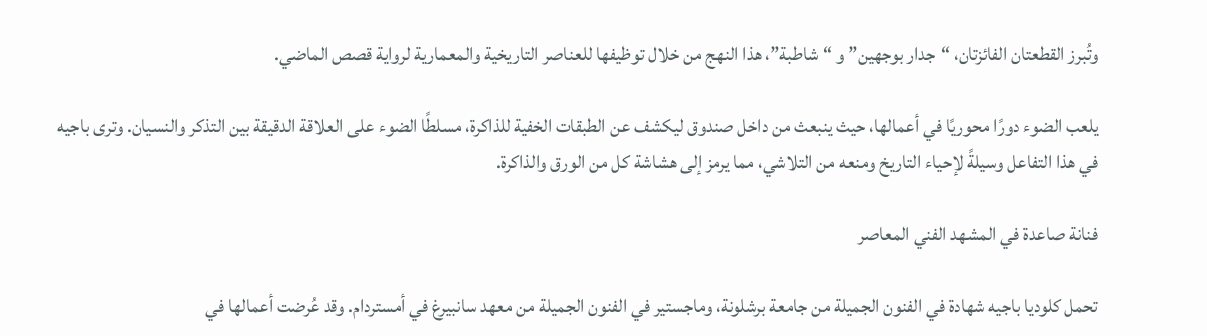وتُبرز القطعتان الفائزتان، “جدار بوجهين” و “شاطبة”، هذا النهج من خلال توظيفها للعناصر التاريخية والمعمارية لرواية قصص الماضي.

يلعب الضوء دورًا محوريًا في أعمالها، حيث ينبعث من داخل صندوق ليكشف عن الطبقات الخفية للذاكرة، مسلطًا الضوء على العلاقة الدقيقة بين التذكر والنسيان. وترى باجيه في هذا التفاعل وسيلةً لإحياء التاريخ ومنعه من التلاشي، مما يرمز إلى هشاشة كل من الورق والذاكرة.

فنانة صاعدة في المشهد الفني المعاصر

تحمل كلوديا باجيه شهادة في الفنون الجميلة من جامعة برشلونة، وماجستير في الفنون الجميلة من معهد سانبيرغ في أمستردام. وقد عُرضت أعمالها في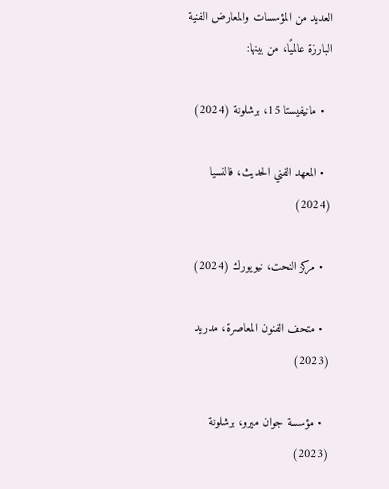العديد من المؤسسات والمعارض الفنية البارزة عالميًا، من بينها:

  • مانيفيستا 15، برشلونة (2024)

  • المعهد الفني الحديث، فالنسيا (2024)

  • مركز النحت، نيويورك (2024)

  • متحف الفنون المعاصرة، مدريد (2023)

  • مؤسسة جوان ميرو، برشلونة (2023)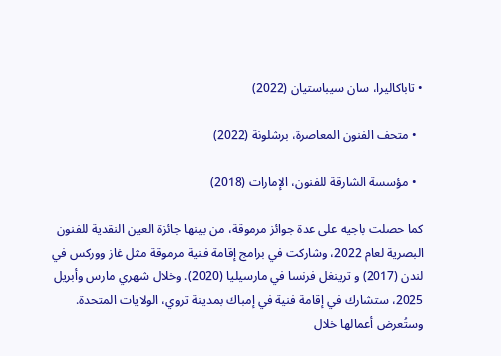• تاباكاليرا، سان سيباستيان (2022)

  • متحف الفنون المعاصرة، برشلونة (2022)

  • مؤسسة الشارقة للفنون، الإمارات (2018)

كما حصلت باجيه على عدة جوائز مرموقة، من بينها جائزة العين النقدية للفنون البصرية لعام 2022، وشاركت في برامج إقامة فنية مرموقة مثل غاز ووركس في لندن (2017) و ترينغل فرنسا في مارسيليا (2020). وخلال شهري مارس وأبريل 2025، ستشارك في إقامة فنية في إمباك بمدينة تروي، الولايات المتحدة. وستُعرض أعمالها خلال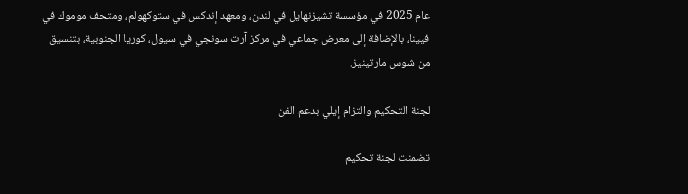عام 2025 في مؤسسة تشيزنهايل في لندن، ومعهد إندكس في ستوكهولم، ومتحف موموك في فيينا، بالإضافة إلى معرض جماعي في مركز آرت سونجي في سيول، كوريا الجنوبية، بتنسيق من شوس مارتينيز.

لجنة التحكيم والتزام إيلي بدعم الفن

تضمنت لجنة تحكيم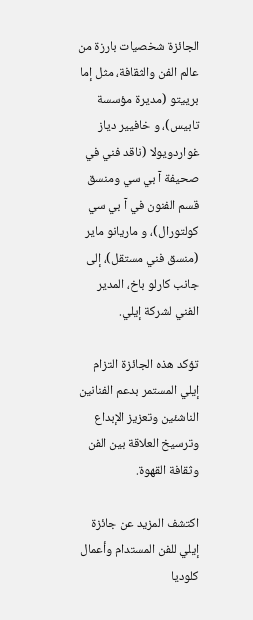الجائزة شخصيات بارزة من عالم الفن والثقافة، مثل إما برييتو (مديرة مؤسسة تابيس)، و خافيير دياز غواردويولا (ناقد فني في صحيفة آ بي سي ومنسق قسم الفنون في آ بي سي كولتورال)، و ماريانو ماير (منسق فني مستقل)، إلى جانب كارلو باخ، المدير الفني لشركة إيلي.

تؤكد هذه الجائزة التزام إيلي المستمر بدعم الفنانين الناشئين وتعزيز الإبداع وترسيخ العلاقة بين الفن وثقافة القهوة.

اكتشف المزيد عن جائزة إيلي للفن المستدام وأعمال كلوديا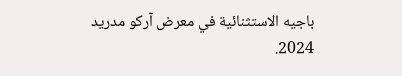باجيه الاستثنائية في معرض آركو مدريد 2024.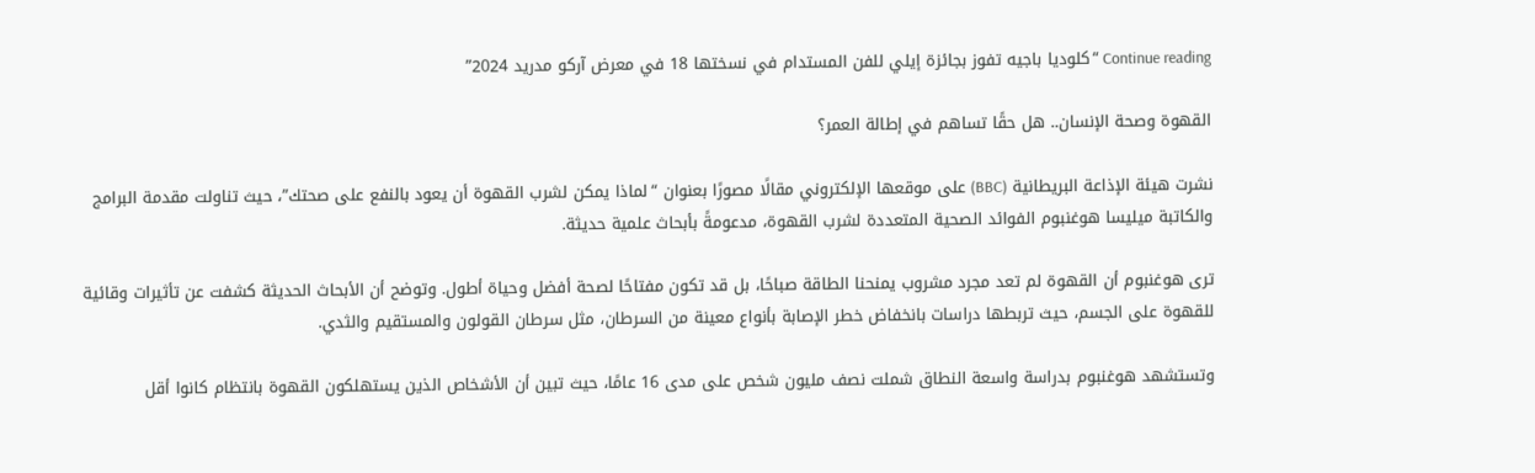Continue reading “كلوديا باجيه تفوز بجائزة إيلي للفن المستدام في نسختها 18 في معرض آركو مدريد 2024”

القهوة وصحة الإنسان.. هل حقًا تساهم في إطالة العمر؟

نشرت هيئة الإذاعة البريطانية (BBC) على موقعها الإلكتروني مقالًا مصورًا بعنوان “لماذا يمكن لشرب القهوة أن يعود بالنفع على صحتك”، حيث تناولت مقدمة البرامج والكاتبة ميليسا هوغنبوم الفوائد الصحية المتعددة لشرب القهوة، مدعومةً بأبحاث علمية حديثة.

ترى هوغنبوم أن القهوة لم تعد مجرد مشروب يمنحنا الطاقة صباحًا، بل قد تكون مفتاحًا لصحة أفضل وحياة أطول. وتوضح أن الأبحاث الحديثة كشفت عن تأثيرات وقائية للقهوة على الجسم، حيث تربطها دراسات بانخفاض خطر الإصابة بأنواع معينة من السرطان، مثل سرطان القولون والمستقيم والثدي.

وتستشهد هوغنبوم بدراسة واسعة النطاق شملت نصف مليون شخص على مدى 16 عامًا، حيث تبين أن الأشخاص الذين يستهلكون القهوة بانتظام كانوا أقل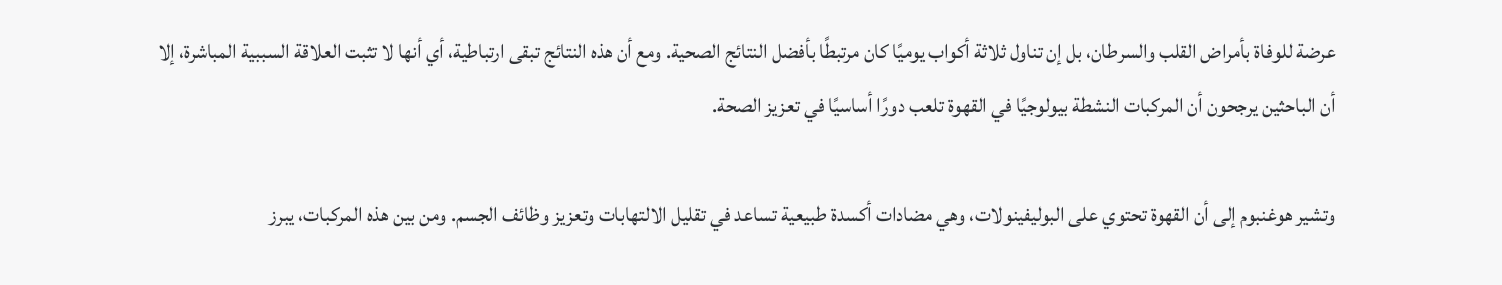عرضة للوفاة بأمراض القلب والسرطان، بل إن تناول ثلاثة أكواب يوميًا كان مرتبطًا بأفضل النتائج الصحية. ومع أن هذه النتائج تبقى ارتباطية، أي أنها لا تثبت العلاقة السببية المباشرة، إلا أن الباحثين يرجحون أن المركبات النشطة بيولوجيًا في القهوة تلعب دورًا أساسيًا في تعزيز الصحة.

وتشير هوغنبوم إلى أن القهوة تحتوي على البوليفينولات، وهي مضادات أكسدة طبيعية تساعد في تقليل الالتهابات وتعزيز وظائف الجسم. ومن بين هذه المركبات، يبرز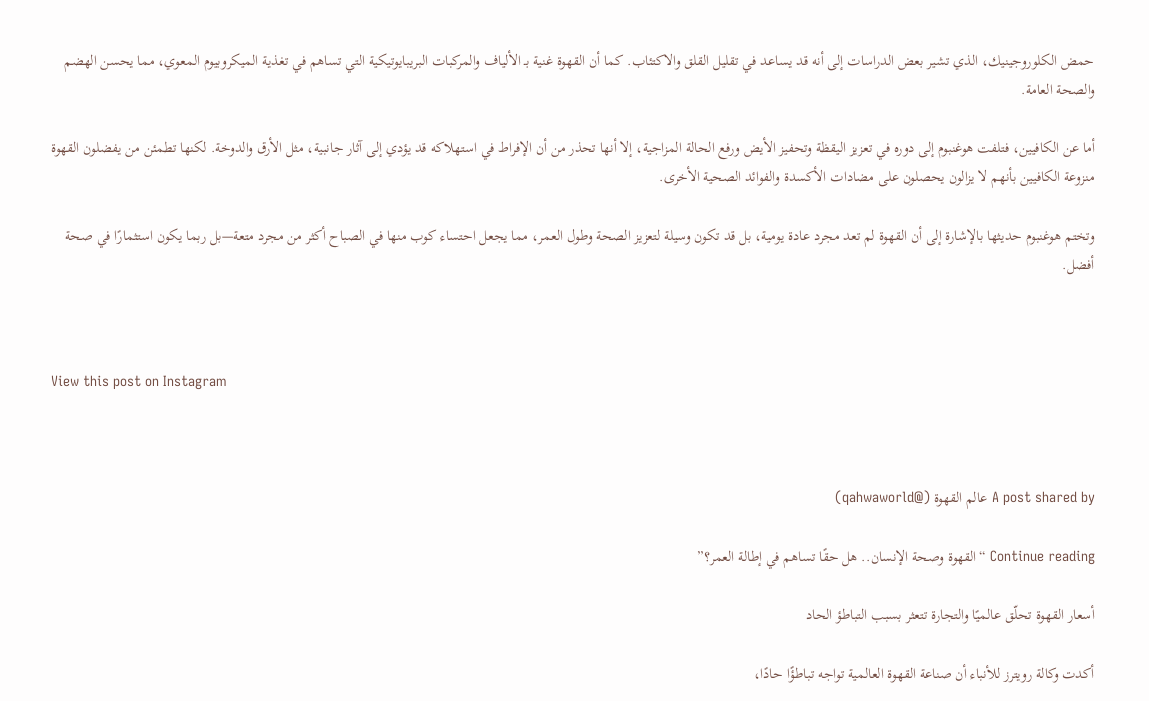حمض الكلوروجينيك، الذي تشير بعض الدراسات إلى أنه قد يساعد في تقليل القلق والاكتئاب. كما أن القهوة غنية بـ الألياف والمركبات البريبايوتيكية التي تساهم في تغذية الميكروبيوم المعوي، مما يحسن الهضم والصحة العامة.

أما عن الكافيين، فتلفت هوغنبوم إلى دوره في تعزيز اليقظة وتحفيز الأيض ورفع الحالة المزاجية، إلا أنها تحذر من أن الإفراط في استهلاكه قد يؤدي إلى آثار جانبية، مثل الأرق والدوخة. لكنها تطمئن من يفضلون القهوة منزوعة الكافيين بأنهم لا يزالون يحصلون على مضادات الأكسدة والفوائد الصحية الأخرى.

وتختم هوغنبوم حديثها بالإشارة إلى أن القهوة لم تعد مجرد عادة يومية، بل قد تكون وسيلة لتعزيز الصحة وطول العمر، مما يجعل احتساء كوب منها في الصباح أكثر من مجرد متعة—بل ربما يكون استثمارًا في صحة أفضل.



View this post on Instagram



A post shared by عالم القهوة (@qahwaworld)

Continue reading “القهوة وصحة الإنسان.. هل حقًا تساهم في إطالة العمر؟”

أسعار القهوة تحلّق عالميًا والتجارة تتعثر بسبب التباطؤ الحاد

أكدت وكالة رويترز للأنباء أن صناعة القهوة العالمية تواجه تباطؤًا حادًا،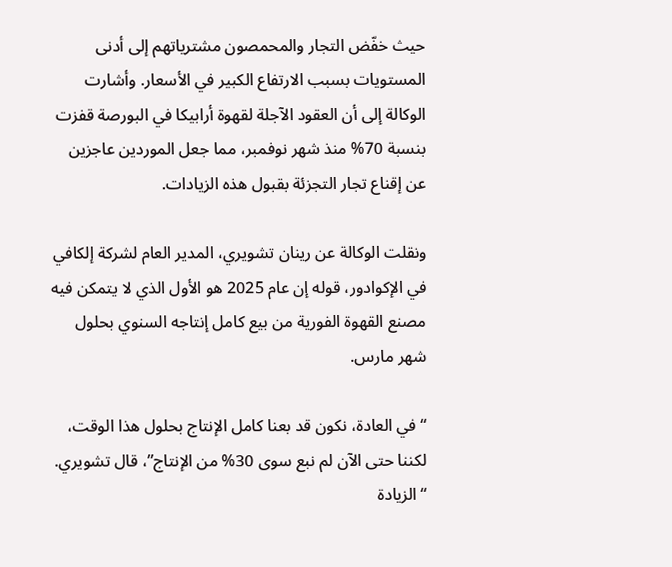حيث خفّض التجار والمحمصون مشترياتهم إلى أدنى المستويات بسبب الارتفاع الكبير في الأسعار. وأشارت الوكالة إلى أن العقود الآجلة لقهوة أرابيكا في البورصة قفزت بنسبة 70% منذ شهر نوفمبر، مما جعل الموردين عاجزين عن إقناع تجار التجزئة بقبول هذه الزيادات.

ونقلت الوكالة عن رينان تشويري، المدير العام لشركة إلكافي في الإكوادور، قوله إن عام 2025 هو الأول الذي لا يتمكن فيه مصنع القهوة الفورية من بيع كامل إنتاجه السنوي بحلول شهر مارس.

“في العادة، نكون قد بعنا كامل الإنتاج بحلول هذا الوقت، لكننا حتى الآن لم نبع سوى 30% من الإنتاج”، قال تشويري. “الزيادة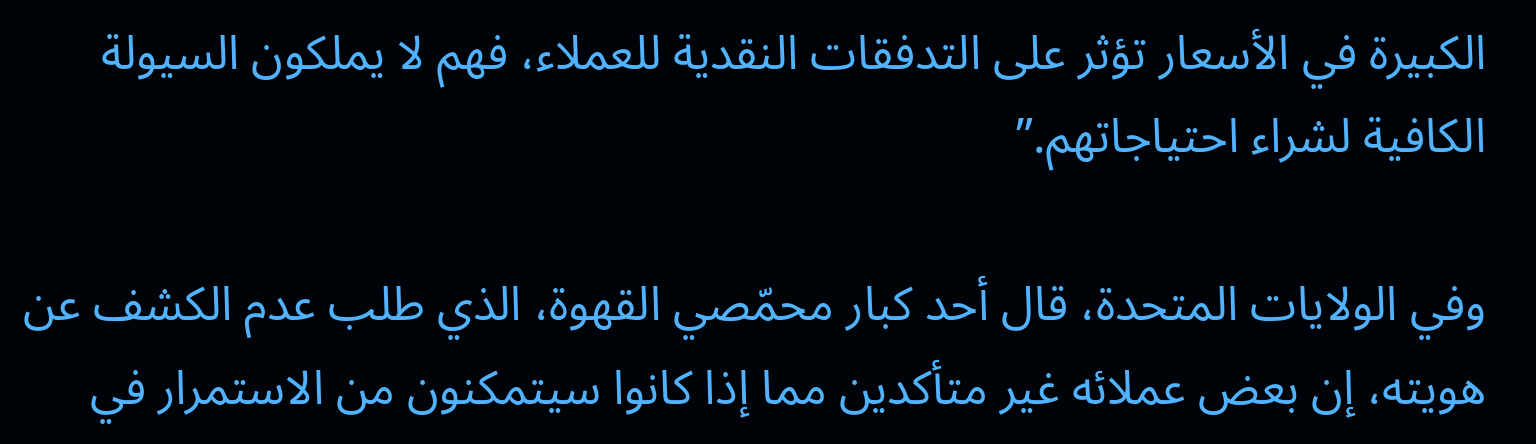الكبيرة في الأسعار تؤثر على التدفقات النقدية للعملاء، فهم لا يملكون السيولة الكافية لشراء احتياجاتهم.”

وفي الولايات المتحدة، قال أحد كبار محمّصي القهوة، الذي طلب عدم الكشف عن هويته، إن بعض عملائه غير متأكدين مما إذا كانوا سيتمكنون من الاستمرار في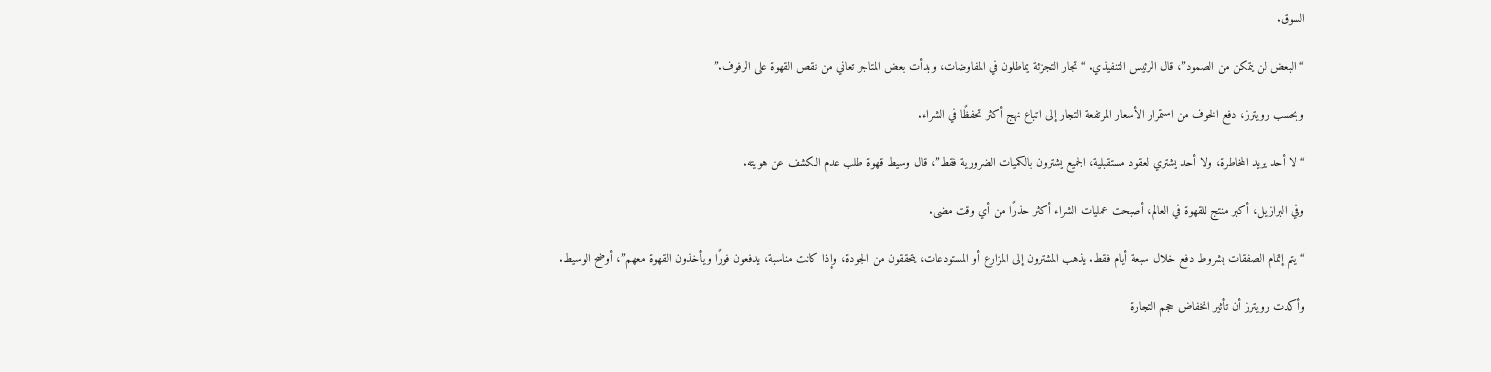السوق.

“البعض لن يتمكن من الصمود”، قال الرئيس التنفيذي. “تجار التجزئة يماطلون في المفاوضات، وبدأت بعض المتاجر تعاني من نقص القهوة على الرفوف.”

وبحسب رويترز، دفع الخوف من استمرار الأسعار المرتفعة التجار إلى اتباع نهج أكثر تحفظًا في الشراء.

“لا أحد يريد المخاطرة، ولا أحد يشتري لعقود مستقبلية، الجميع يشترون بالكميات الضرورية فقط”، قال وسيط قهوة طلب عدم الكشف عن هويته.

وفي البرازيل، أكبر منتج للقهوة في العالم، أصبحت عمليات الشراء أكثر حذرًا من أي وقت مضى.

“يتم إتمام الصفقات بشروط دفع خلال سبعة أيام فقط. يذهب المشترون إلى المزارع أو المستودعات، يتحققون من الجودة، وإذا كانت مناسبة، يدفعون فورًا ويأخذون القهوة معهم”، أوضح الوسيط.

وأكدت رويترز أن تأثير انخفاض حجم التجارة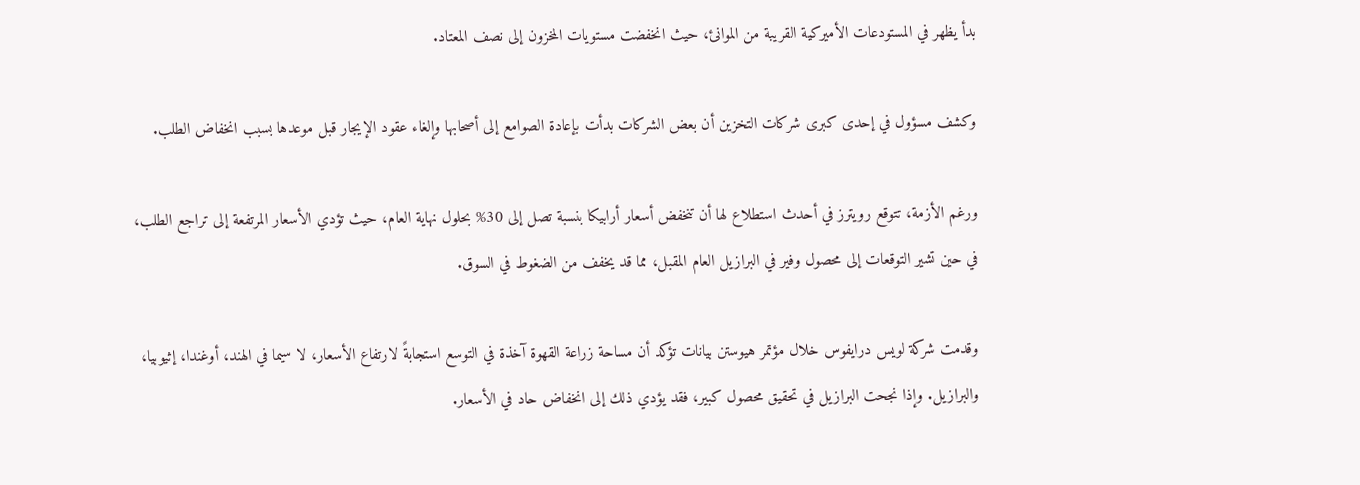بدأ يظهر في المستودعات الأميركية القريبة من الموانئ، حيث انخفضت مستويات المخزون إلى نصف المعتاد.

وكشف مسؤول في إحدى كبرى شركات التخزين أن بعض الشركات بدأت بإعادة الصوامع إلى أصحابها وإلغاء عقود الإيجار قبل موعدها بسبب انخفاض الطلب.

ورغم الأزمة، تتوقع رويترز في أحدث استطلاع لها أن تنخفض أسعار أرابيكا بنسبة تصل إلى 30% بحلول نهاية العام، حيث تؤدي الأسعار المرتفعة إلى تراجع الطلب، في حين تشير التوقعات إلى محصول وفير في البرازيل العام المقبل، مما قد يخفف من الضغوط في السوق.

وقدمت شركة لويس درايفوس خلال مؤتمر هيوستن بيانات تؤكد أن مساحة زراعة القهوة آخذة في التوسع استجابةً لارتفاع الأسعار، لا سيما في الهند، أوغندا، إثيوبيا، والبرازيل. وإذا نجحت البرازيل في تحقيق محصول كبير، فقد يؤدي ذلك إلى انخفاض حاد في الأسعار.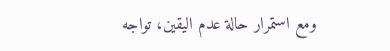ومع استمرار حالة عدم اليقين، تواجه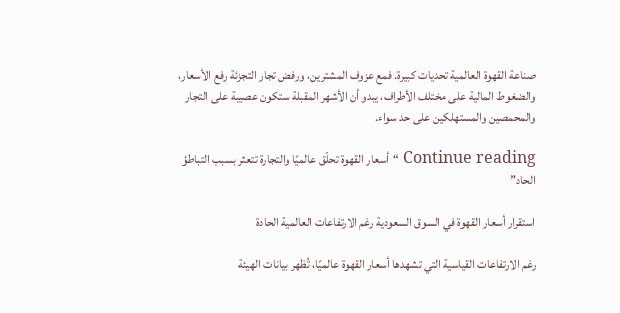صناعة القهوة العالمية تحديات كبيرة. فمع عزوف المشترين، ورفض تجار التجزئة رفع الأسعار، والضغوط المالية على مختلف الأطراف، يبدو أن الأشهر المقبلة ستكون عصيبة على التجار والمحمصين والمستهلكين على حد سواء.

Continue reading “أسعار القهوة تحلّق عالميًا والتجارة تتعثر بسبب التباطؤ الحاد”

استقرار أسعار القهوة في السوق السعودية رغم الارتفاعات العالمية الحادة

رغم الارتفاعات القياسية التي تشهدها أسعار القهوة عالميًا، تُظهر بيانات الهيئة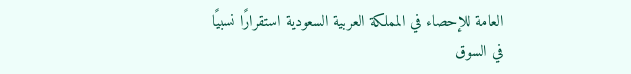العامة للإحصاء في المملكة العربية السعودية استقرارًا نسبيًا في السوق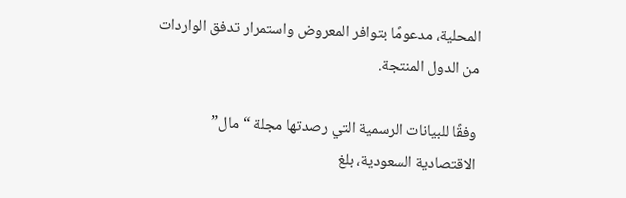المحلية، مدعومًا بتوافر المعروض واستمرار تدفق الواردات من الدول المنتجة.

وفقًا للبيانات الرسمية التي رصدتها مجلة “مال” الاقتصادية السعودية، بلغ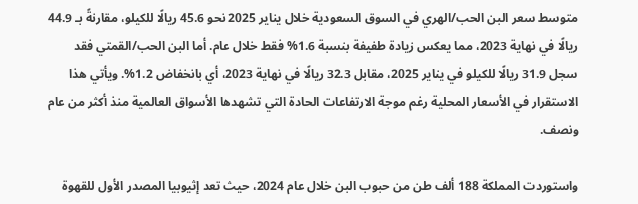متوسط سعر البن الحب/الهري في السوق السعودية خلال يناير 2025 نحو 45.6 ريالًا للكيلو، مقارنةً بـ 44.9 ريالًا في نهاية 2023، مما يعكس زيادة طفيفة بنسبة 1.6% فقط خلال عام. أما البن الحب/القمتي فقد سجل 31.9 ريالًا للكيلو في يناير 2025، مقابل 32.3 ريالًا في نهاية 2023، أي بانخفاض 1.2%. ويأتي هذا الاستقرار في الأسعار المحلية رغم موجة الارتفاعات الحادة التي تشهدها الأسواق العالمية منذ أكثر من عام ونصف.

واستوردت المملكة 188 ألف طن من حبوب البن خلال عام 2024، حيث تعد إثيوبيا المصدر الأول للقهوة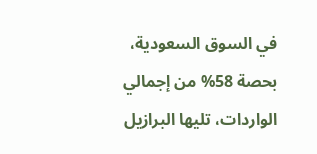في السوق السعودية، بحصة 58% من إجمالي الواردات، تليها البرازيل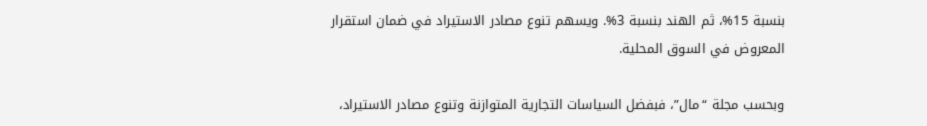بنسبة 15%، ثم الهند بنسبة 3%. ويسهم تنوع مصادر الاستيراد في ضمان استقرار المعروض في السوق المحلية.

وبحسب مجلة “مال”، فبفضل السياسات التجارية المتوازنة وتنوع مصادر الاستيراد،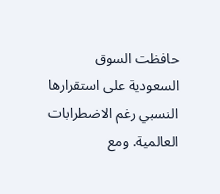حافظت السوق السعودية على استقرارها النسبي رغم الاضطرابات العالمية. ومع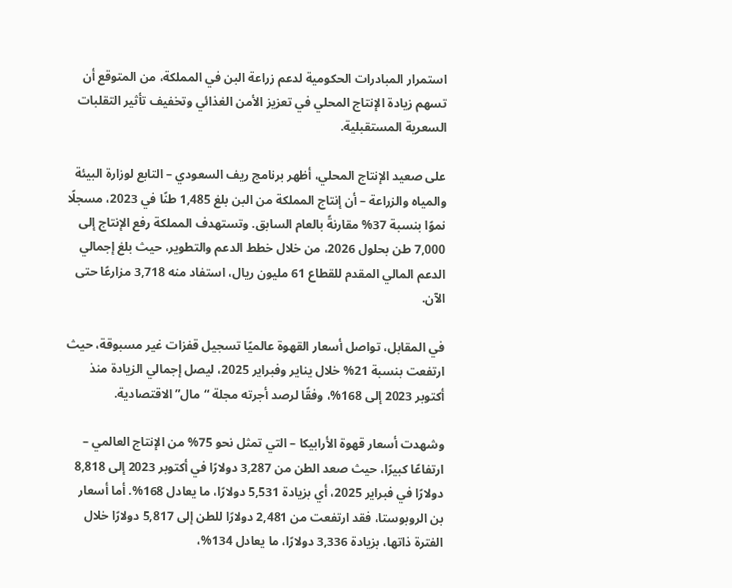استمرار المبادرات الحكومية لدعم زراعة البن في المملكة، من المتوقع أن تسهم زيادة الإنتاج المحلي في تعزيز الأمن الغذائي وتخفيف تأثير التقلبات السعرية المستقبلية.

على صعيد الإنتاج المحلي، أظهر برنامج ريف السعودي – التابع لوزارة البيئة والمياه والزراعة – أن إنتاج المملكة من البن بلغ 1,485 طنًا في 2023، مسجلًا نموًا بنسبة 37% مقارنةً بالعام السابق. وتستهدف المملكة رفع الإنتاج إلى 7,000 طن بحلول 2026، من خلال خطط الدعم والتطوير، حيث بلغ إجمالي الدعم المالي المقدم للقطاع 61 مليون ريال، استفاد منه 3,718 مزارعًا حتى الآن.

في المقابل، تواصل أسعار القهوة عالميًا تسجيل قفزات غير مسبوقة، حيث ارتفعت بنسبة 21% خلال يناير وفبراير 2025، ليصل إجمالي الزيادة منذ أكتوبر 2023 إلى 168%، وفقًا لرصد أجرته مجلة “مال” الاقتصادية.

وشهدت أسعار قهوة الأرابيكا – التي تمثل نحو 75% من الإنتاج العالمي – ارتفاعًا كبيرًا، حيث صعد الطن من 3,287 دولارًا في أكتوبر 2023 إلى 8,818 دولارًا في فبراير 2025، أي بزيادة 5,531 دولارًا، ما يعادل 168%. أما أسعار بن الروبوستا، فقد ارتفعت من 2,481 دولارًا للطن إلى 5,817 دولارًا خلال الفترة ذاتها، بزيادة 3,336 دولارًا، ما يعادل 134%،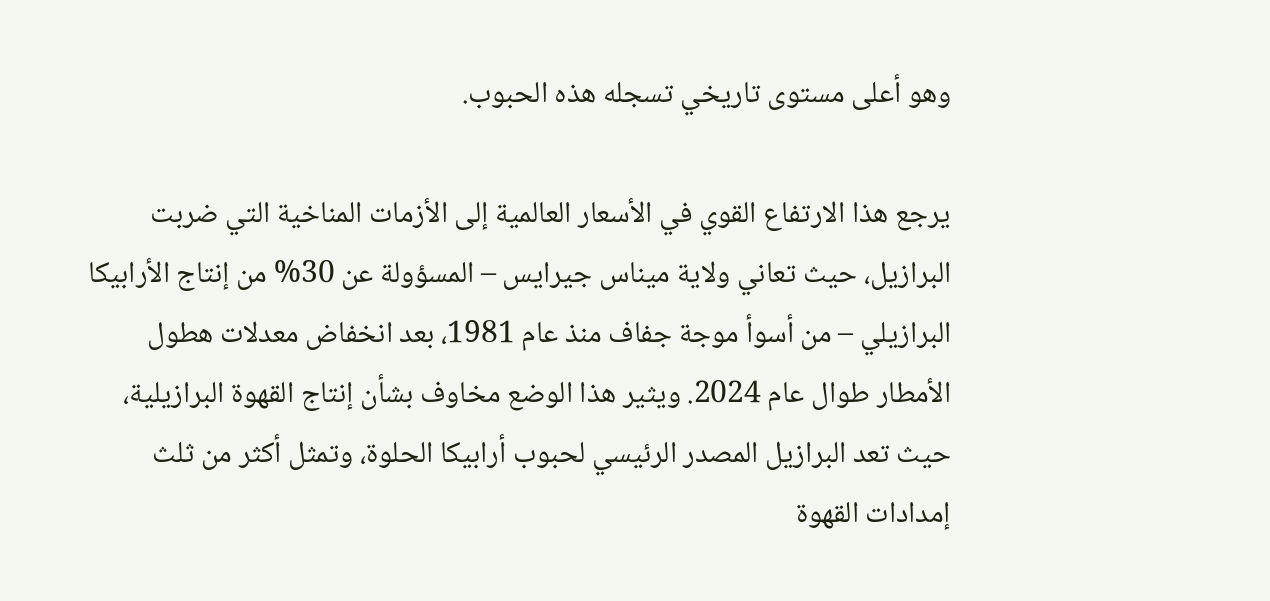وهو أعلى مستوى تاريخي تسجله هذه الحبوب.

يرجع هذا الارتفاع القوي في الأسعار العالمية إلى الأزمات المناخية التي ضربت البرازيل، حيث تعاني ولاية ميناس جيرايس – المسؤولة عن 30% من إنتاج الأرابيكا البرازيلي – من أسوأ موجة جفاف منذ عام 1981، بعد انخفاض معدلات هطول الأمطار طوال عام 2024. ويثير هذا الوضع مخاوف بشأن إنتاج القهوة البرازيلية، حيث تعد البرازيل المصدر الرئيسي لحبوب أرابيكا الحلوة، وتمثل أكثر من ثلث إمدادات القهوة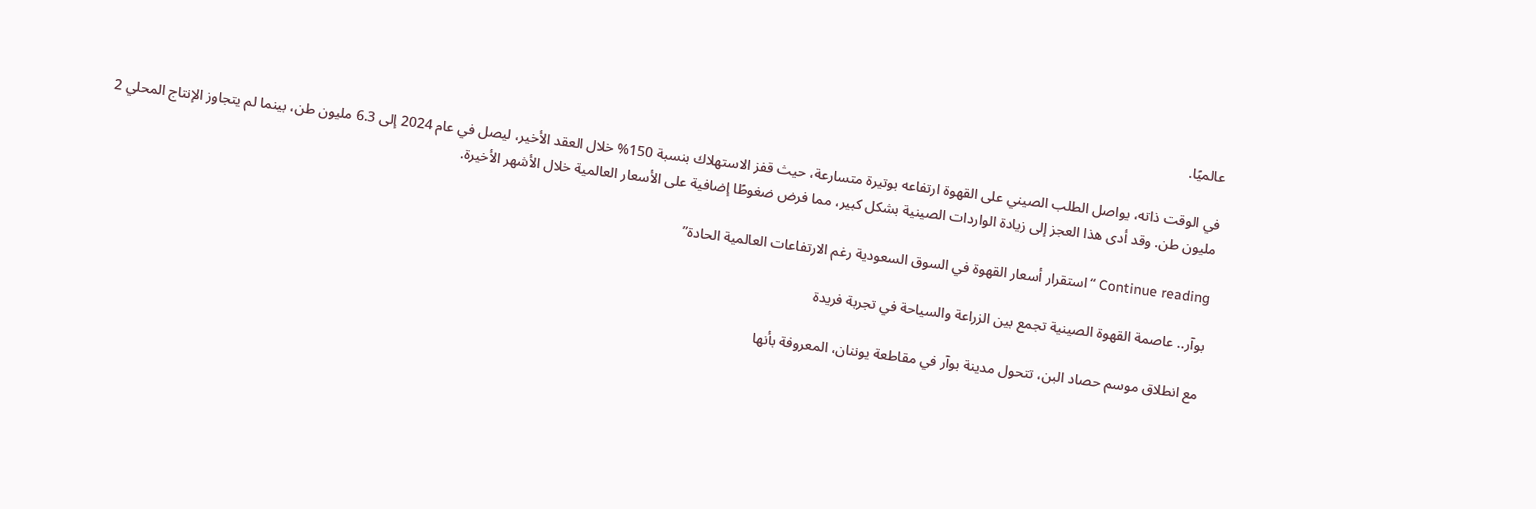عالميًا.

في الوقت ذاته، يواصل الطلب الصيني على القهوة ارتفاعه بوتيرة متسارعة، حيث قفز الاستهلاك بنسبة 150% خلال العقد الأخير، ليصل في عام 2024 إلى 6.3 مليون طن، بينما لم يتجاوز الإنتاج المحلي 2 مليون طن. وقد أدى هذا العجز إلى زيادة الواردات الصينية بشكل كبير، مما فرض ضغوطًا إضافية على الأسعار العالمية خلال الأشهر الأخيرة.

Continue reading “استقرار أسعار القهوة في السوق السعودية رغم الارتفاعات العالمية الحادة”

بوآر.. عاصمة القهوة الصينية تجمع بين الزراعة والسياحة في تجربة فريدة

مع انطلاق موسم حصاد البن، تتحول مدينة بوآر في مقاطعة يوننان، المعروفة بأنها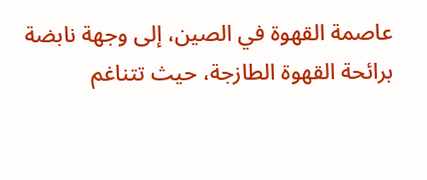عاصمة القهوة في الصين، إلى وجهة نابضة برائحة القهوة الطازجة، حيث تتناغم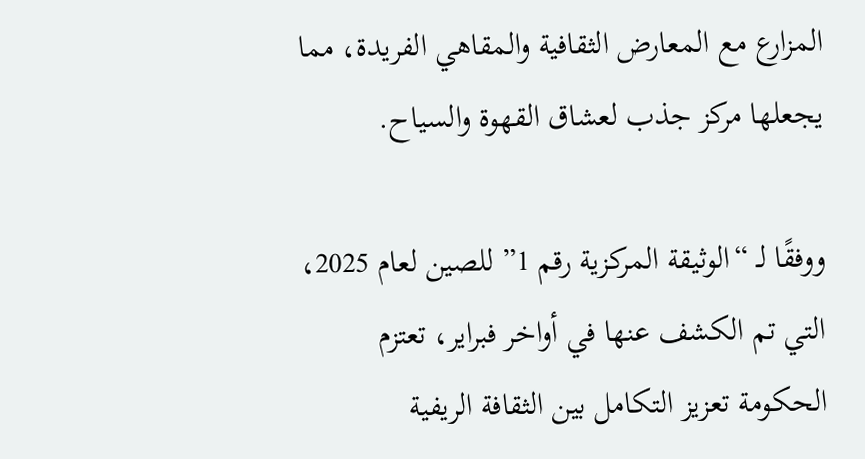المزارع مع المعارض الثقافية والمقاهي الفريدة، مما يجعلها مركز جذب لعشاق القهوة والسياح.

ووفقًا لـ “الوثيقة المركزية رقم 1” للصين لعام 2025، التي تم الكشف عنها في أواخر فبراير، تعتزم الحكومة تعزيز التكامل بين الثقافة الريفية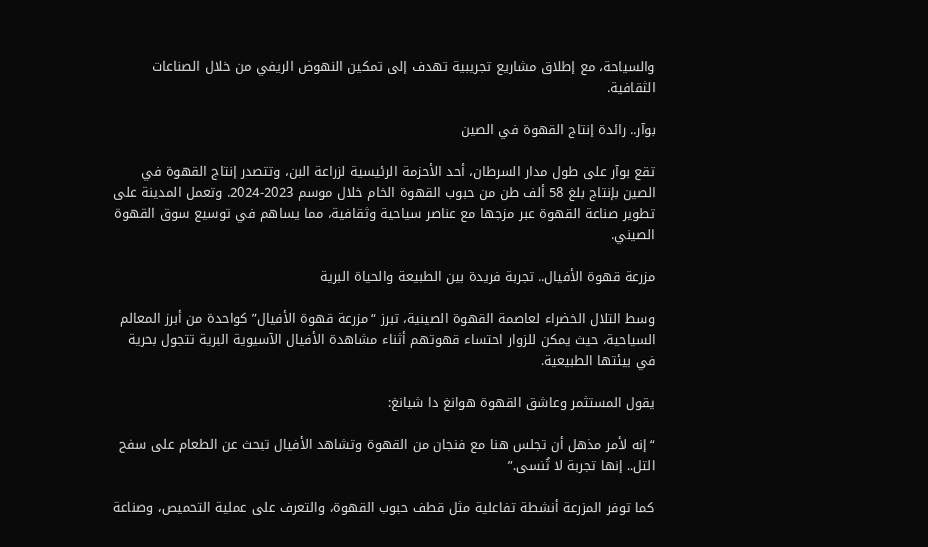والسياحة، مع إطلاق مشاريع تجريبية تهدف إلى تمكين النهوض الريفي من خلال الصناعات الثقافية.

بوآر.. رائدة إنتاج القهوة في الصين

تقع بوآر على طول مدار السرطان، أحد الأحزمة الرئيسية لزراعة البن، وتتصدر إنتاج القهوة في الصين بإنتاج بلغ 58 ألف طن من حبوب القهوة الخام خلال موسم 2023-2024. وتعمل المدينة على تطوير صناعة القهوة عبر مزجها مع عناصر سياحية وثقافية، مما يساهم في توسيع سوق القهوة الصيني.

مزرعة قهوة الأفيال.. تجربة فريدة بين الطبيعة والحياة البرية

وسط التلال الخضراء لعاصمة القهوة الصينية، تبرز “مزرعة قهوة الأفيال” كواحدة من أبرز المعالم السياحية، حيث يمكن للزوار احتساء قهوتهم أثناء مشاهدة الأفيال الآسيوية البرية تتجول بحرية في بيئتها الطبيعية.

يقول المستثمر وعاشق القهوة هوانغ دا شيانغ:

“إنه لأمر مذهل أن تجلس هنا مع فنجان من القهوة وتشاهد الأفيال تبحث عن الطعام على سفح التل.. إنها تجربة لا تُنسى.”

كما توفر المزرعة أنشطة تفاعلية مثل قطف حبوب القهوة، والتعرف على عملية التحميص، وصناعة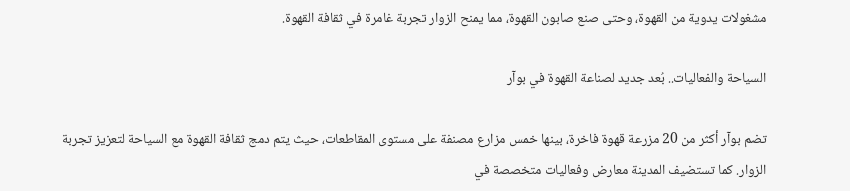مشغولات يدوية من القهوة، وحتى صنع صابون القهوة، مما يمنح الزوار تجربة غامرة في ثقافة القهوة.

السياحة والفعاليات.. بُعد جديد لصناعة القهوة في بوآر

تضم بوآر أكثر من 20 مزرعة قهوة فاخرة، بينها خمس مزارع مصنفة على مستوى المقاطعات، حيث يتم دمج ثقافة القهوة مع السياحة لتعزيز تجربة الزوار. كما تستضيف المدينة معارض وفعاليات متخصصة في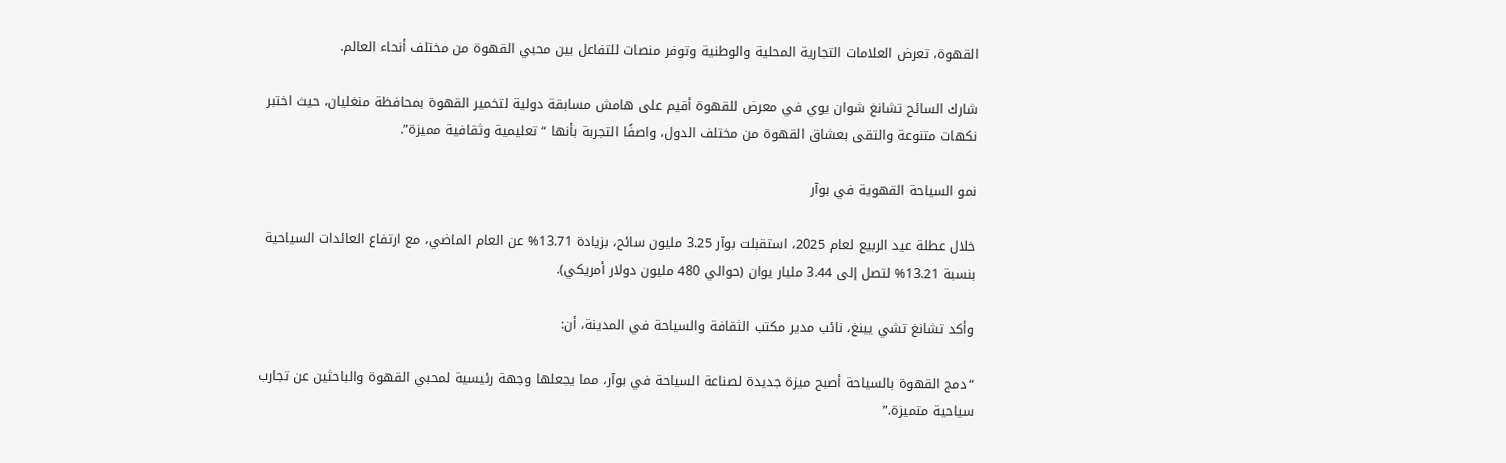القهوة، تعرض العلامات التجارية المحلية والوطنية وتوفر منصات للتفاعل بين محبي القهوة من مختلف أنحاء العالم.

شارك السائح تشانغ شوان يوي في معرض للقهوة أقيم على هامش مسابقة دولية لتخمير القهوة بمحافظة منغليان، حيث اختبر نكهات متنوعة والتقى بعشاق القهوة من مختلف الدول، واصفًا التجربة بأنها “تعليمية وثقافية مميزة”.

نمو السياحة القهوية في بوآر

خلال عطلة عيد الربيع لعام 2025، استقبلت بوآر 3.25 مليون سائح، بزيادة 13.71% عن العام الماضي، مع ارتفاع العائدات السياحية بنسبة 13.21% لتصل إلى 3.44 مليار يوان (حوالي 480 مليون دولار أمريكي).

وأكد تشانغ تشي يينغ، نائب مدير مكتب الثقافة والسياحة في المدينة، أن:

“دمج القهوة بالسياحة أصبح ميزة جديدة لصناعة السياحة في بوآر، مما يجعلها وجهة رئيسية لمحبي القهوة والباحثين عن تجارب سياحية متميزة.”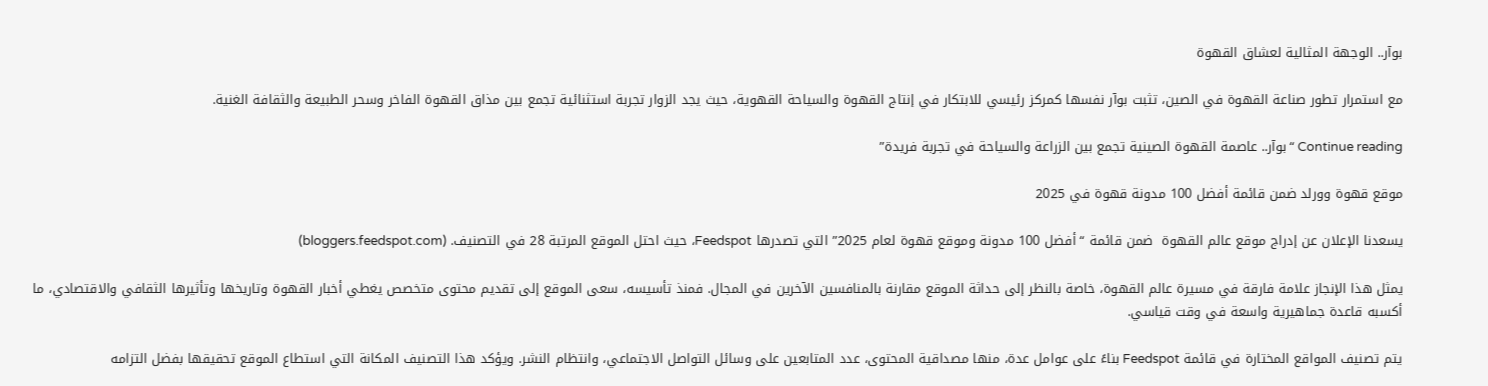بوآر.. الوجهة المثالية لعشاق القهوة

مع استمرار تطور صناعة القهوة في الصين، تثبت بوآر نفسها كمركز رئيسي للابتكار في إنتاج القهوة والسياحة القهوية، حيث يجد الزوار تجربة استثنائية تجمع بين مذاق القهوة الفاخر وسحر الطبيعة والثقافة الغنية.

Continue reading “بوآر.. عاصمة القهوة الصينية تجمع بين الزراعة والسياحة في تجربة فريدة”

موقع قهوة وورلد ضمن قائمة أفضل 100 مدونة قهوة في 2025

يسعدنا الإعلان عن إدراج موقع عالم القهوة  ضمن قائمة “أفضل 100 مدونة وموقع قهوة لعام 2025” التي تصدرها Feedspot، حيث احتل الموقع المرتبة 28 في التصنيف. (bloggers.feedspot.com)

يمثل هذا الإنجاز علامة فارقة في مسيرة عالم القهوة، خاصة بالنظر إلى حداثة الموقع مقارنة بالمنافسين الآخرين في المجال. فمنذ تأسيسه، سعى الموقع إلى تقديم محتوى متخصص يغطي أخبار القهوة وتاريخها وتأثيرها الثقافي والاقتصادي، ما أكسبه قاعدة جماهيرية واسعة في وقت قياسي.

يتم تصنيف المواقع المختارة في قائمة Feedspot بناءً على عوامل عدة، منها مصداقية المحتوى، عدد المتابعين على وسائل التواصل الاجتماعي، وانتظام النشر. ويؤكد هذا التصنيف المكانة التي استطاع الموقع تحقيقها بفضل التزامه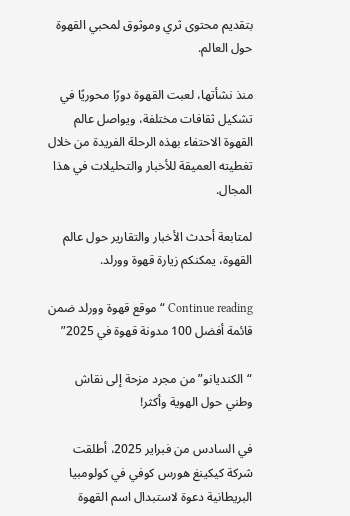بتقديم محتوى ثري وموثوق لمحبي القهوة حول العالم.

منذ نشأتها، لعبت القهوة دورًا محوريًا في تشكيل ثقافات مختلفة، ويواصل عالم القهوة الاحتفاء بهذه الرحلة الفريدة من خلال تغطيته العميقة للأخبار والتحليلات في هذا المجال.

لمتابعة أحدث الأخبار والتقارير حول عالم القهوة، يمكنكم زيارة قهوة وورلد.

Continue reading “موقع قهوة وورلد ضمن قائمة أفضل 100 مدونة قهوة في 2025”

“الكنديانو” من مجرد مزحة إلى نقاش وطني حول الهوية وأكثر!

في السادس من فبراير 2025، أطلقت شركة كيكينغ هورس كوفي في كولومبيا البريطانية دعوة لاستبدال اسم القهوة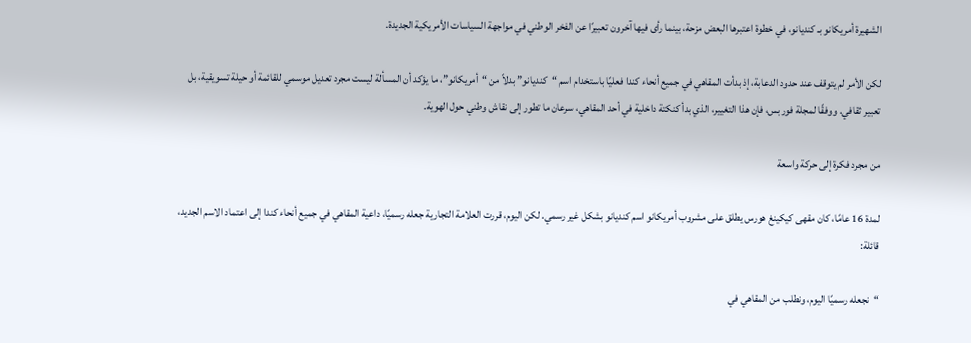الشهيرة أمريكانو بـ كنديانو، في خطوة اعتبرها البعض مزحة، بينما رأى فيها آخرون تعبيرًا عن الفخر الوطني في مواجهة السياسات الأمريكية الجديدة.

لكن الأمر لم يتوقف عند حدود الدعابة، إذ بدأت المقاهي في جميع أنحاء كندا فعليًا باستخدام اسم “كنديانو” بدلاً من “أمريكانو”، ما يؤكد أن المسألة ليست مجرد تعديل موسمي للقائمة أو حيلة تسويقية، بل تعبير ثقافي. ووفقًا لمجلة فوربس، فإن هذا التغيير، الذي بدأ كنكتة داخلية في أحد المقاهي، سرعان ما تطور إلى نقاش وطني حول الهوية.

من مجرد فكرة إلى حركة واسعة

لمدة 16 عامًا، كان مقهى كيكينغ هورس يطلق على مشروب أمريكانو اسم كنديانو بشكل غير رسمي. لكن اليوم، قررت العلامة التجارية جعله رسميًا، داعية المقاهي في جميع أنحاء كندا إلى اعتماد الاسم الجديد، قائلة:

“نجعله رسميًا اليوم، ونطلب من المقاهي في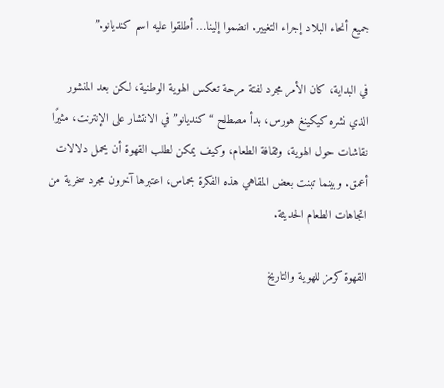جميع أنحاء البلاد إجراء التغيير. انضموا إلينا… أطلقوا عليه اسم كنديانو.”

في البداية، كان الأمر مجرد لفتة مرحة تعكس الهوية الوطنية، لكن بعد المنشور الذي نشره كيكينغ هورس، بدأ مصطلح “كنديانو” في الانتشار على الإنترنت، مثيرًا نقاشات حول الهوية، وثقافة الطعام، وكيف يمكن لطلب القهوة أن يحمل دلالات أعمق. وبينما تبنت بعض المقاهي هذه الفكرة بحماس، اعتبرها آخرون مجرد سخرية من اتجاهات الطعام الحديثة.

القهوة كرمز للهوية والتاريخ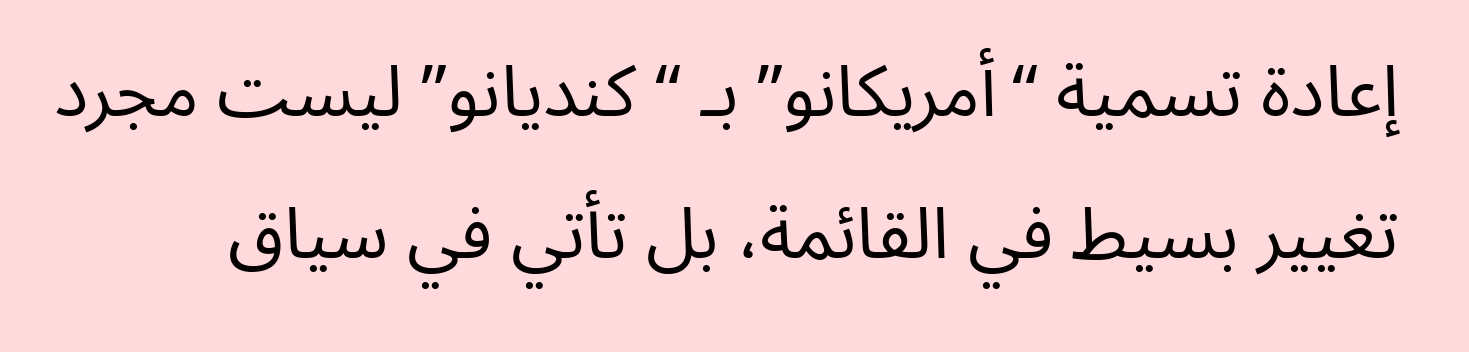إعادة تسمية “أمريكانو” بـ “كنديانو” ليست مجرد تغيير بسيط في القائمة، بل تأتي في سياق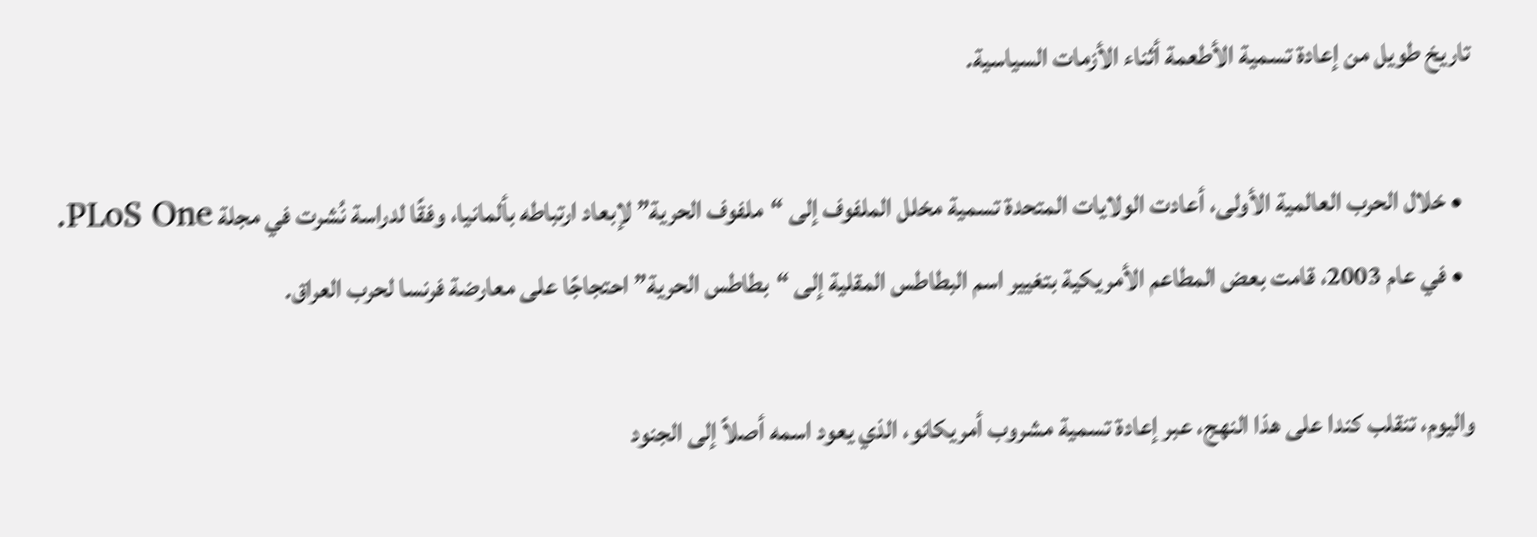تاريخ طويل من إعادة تسمية الأطعمة أثناء الأزمات السياسية.

  • خلال الحرب العالمية الأولى، أعادت الولايات المتحدة تسمية مخلل الملفوف إلى “ملفوف الحرية” لإبعاد ارتباطه بألمانيا، وفقًا لدراسة نُشرت في مجلة PLoS One.
  • في عام 2003، قامت بعض المطاعم الأمريكية بتغيير اسم البطاطس المقلية إلى “بطاطس الحرية” احتجاجًا على معارضة فرنسا لحرب العراق.

واليوم، تنقلب كندا على هذا النهج، عبر إعادة تسمية مشروب أمريكانو، الذي يعود اسمه أصلاً إلى الجنود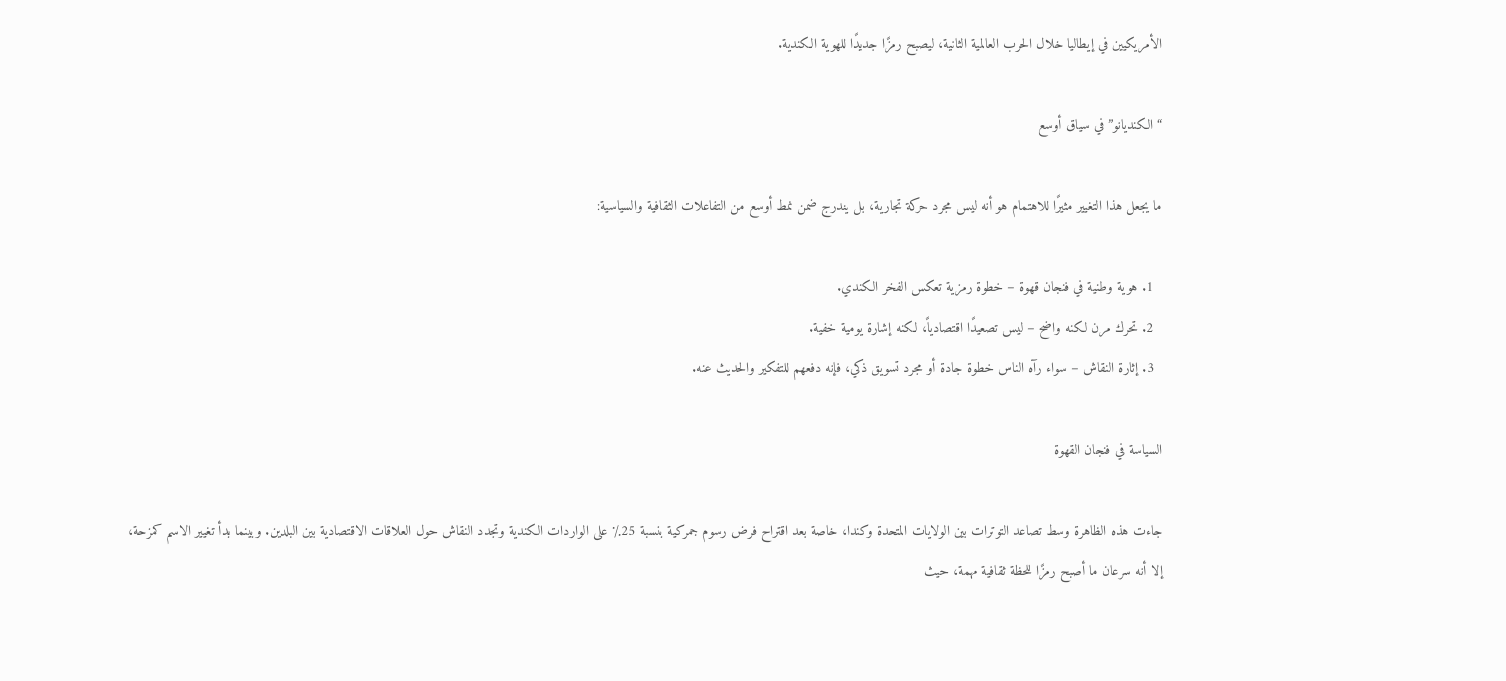الأمريكيين في إيطاليا خلال الحرب العالمية الثانية، ليصبح رمزًا جديدًا للهوية الكندية.

“الكنديانو” في سياق أوسع

ما يجعل هذا التغيير مثيرًا للاهتمام هو أنه ليس مجرد حركة تجارية، بل يندرج ضمن نمط أوسع من التفاعلات الثقافية والسياسية:

  1. هوية وطنية في فنجان قهوة – خطوة رمزية تعكس الفخر الكندي.
  2. تحرك مرن لكنه واضح – ليس تصعيدًا اقتصادياً، لكنه إشارة يومية خفية.
  3. إثارة النقاش – سواء رآه الناس خطوة جادة أو مجرد تسويق ذكي، فإنه دفعهم للتفكير والحديث عنه.

السياسة في فنجان القهوة

جاءت هذه الظاهرة وسط تصاعد التوترات بين الولايات المتحدة وكندا، خاصة بعد اقتراح فرض رسوم جمركية بنسبة 25٪ على الواردات الكندية وتجدد النقاش حول العلاقات الاقتصادية بين البلدين. وبينما بدأ تغيير الاسم كمزحة، إلا أنه سرعان ما أصبح رمزًا للحظة ثقافية مهمة، حيث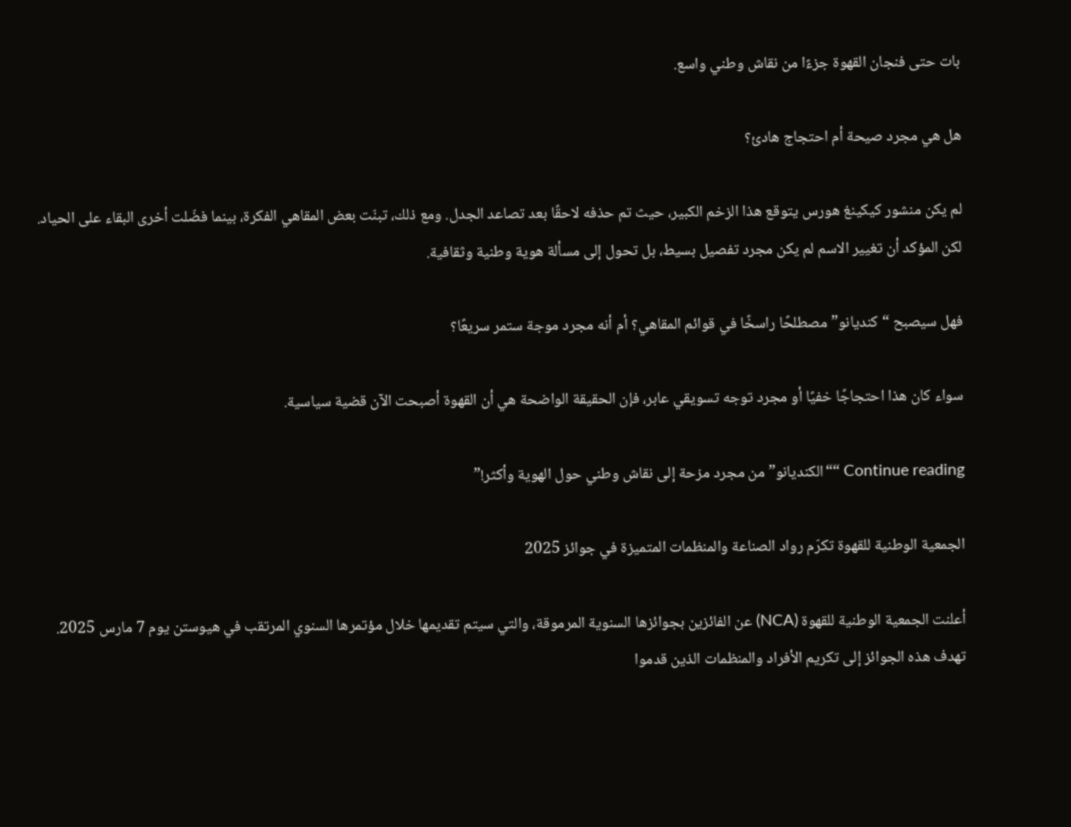بات حتى فنجان القهوة جزءًا من نقاش وطني واسع.

هل هي مجرد صيحة أم احتجاج هادئ؟

لم يكن منشور كيكينغ هورس يتوقع هذا الزخم الكبير، حيث تم حذفه لاحقًا بعد تصاعد الجدل. ومع ذلك، تبنّت بعض المقاهي الفكرة، بينما فضّلت أخرى البقاء على الحياد. لكن المؤكد أن تغيير الاسم لم يكن مجرد تفصيل بسيط، بل تحول إلى مسألة هوية وطنية وثقافية.

فهل سيصبح “كنديانو” مصطلحًا راسخًا في قوائم المقاهي؟ أم أنه مجرد موجة ستمر سريعًا؟

سواء كان هذا احتجاجًا خفيًا أو مجرد توجه تسويقي عابر، فإن الحقيقة الواضحة هي أن القهوة أصبحت الآن قضية سياسية.

Continue reading ““الكنديانو” من مجرد مزحة إلى نقاش وطني حول الهوية وأكثر!”

الجمعية الوطنية للقهوة تكرّم رواد الصناعة والمنظمات المتميزة في جوائز 2025

أعلنت الجمعية الوطنية للقهوة (NCA) عن الفائزين بجوائزها السنوية المرموقة، والتي سيتم تقديمها خلال مؤتمرها السنوي المرتقب في هيوستن يوم 7 مارس 2025. تهدف هذه الجوائز إلى تكريم الأفراد والمنظمات الذين قدموا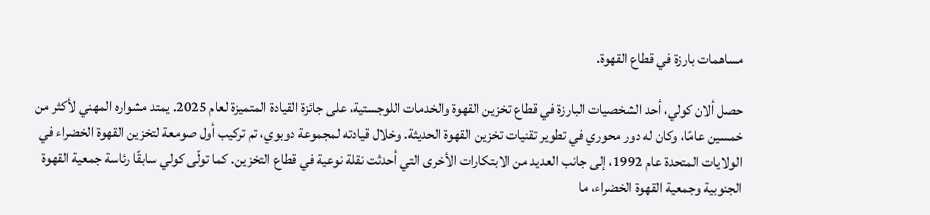مساهمات بارزة في قطاع القهوة.

حصل ألان كولي، أحد الشخصيات البارزة في قطاع تخزين القهوة والخدمات اللوجستية، على جائزة القيادة المتميزة لعام 2025. يمتد مشواره المهني لأكثر من خمسين عامًا، وكان له دور محوري في تطوير تقنيات تخزين القهوة الحديثة. وخلال قيادته لمجموعة دوبوي، تم تركيب أول صومعة لتخزين القهوة الخضراء في الولايات المتحدة عام 1992، إلى جانب العديد من الابتكارات الأخرى التي أحدثت نقلة نوعية في قطاع التخزين. كما تولّى كولي سابقًا رئاسة جمعية القهوة الجنوبية وجمعية القهوة الخضراء، ما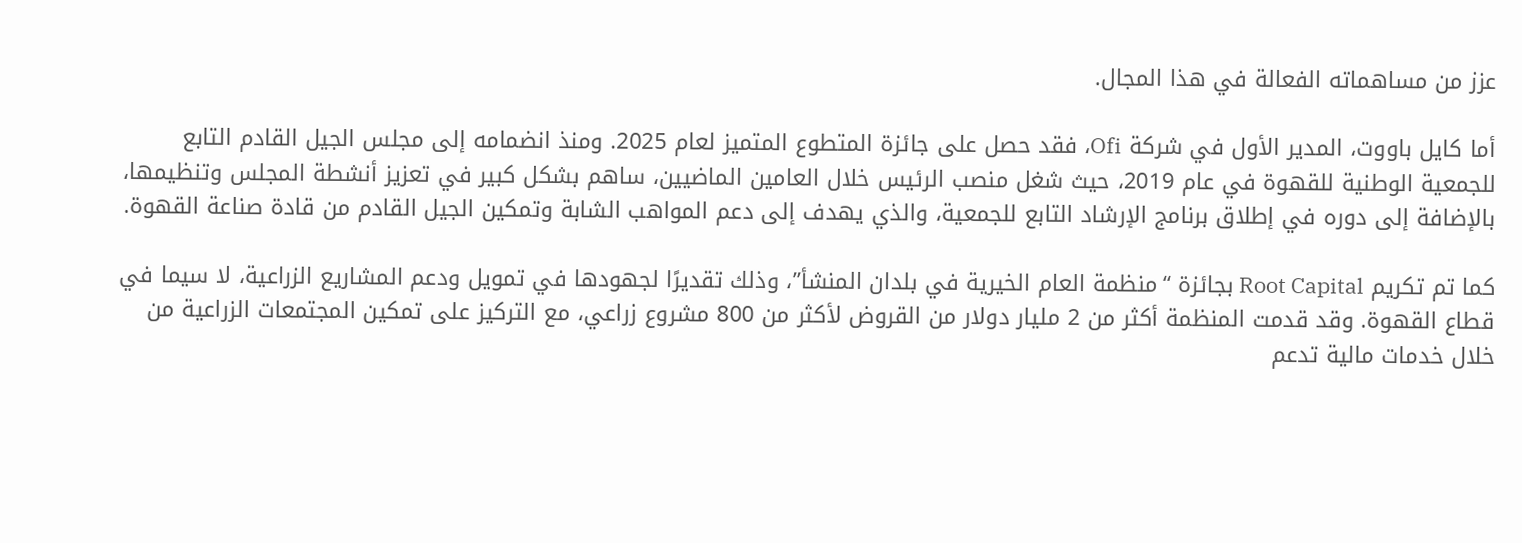عزز من مساهماته الفعالة في هذا المجال.

أما كايل باووت، المدير الأول في شركة Ofi، فقد حصل على جائزة المتطوع المتميز لعام 2025. ومنذ انضمامه إلى مجلس الجيل القادم التابع للجمعية الوطنية للقهوة في عام 2019، حيث شغل منصب الرئيس خلال العامين الماضيين، ساهم بشكل كبير في تعزيز أنشطة المجلس وتنظيمها، بالإضافة إلى دوره في إطلاق برنامج الإرشاد التابع للجمعية، والذي يهدف إلى دعم المواهب الشابة وتمكين الجيل القادم من قادة صناعة القهوة.

كما تم تكريم Root Capital بجائزة “منظمة العام الخيرية في بلدان المنشأ”، وذلك تقديرًا لجهودها في تمويل ودعم المشاريع الزراعية، لا سيما في قطاع القهوة. وقد قدمت المنظمة أكثر من 2 مليار دولار من القروض لأكثر من 800 مشروع زراعي، مع التركيز على تمكين المجتمعات الزراعية من خلال خدمات مالية تدعم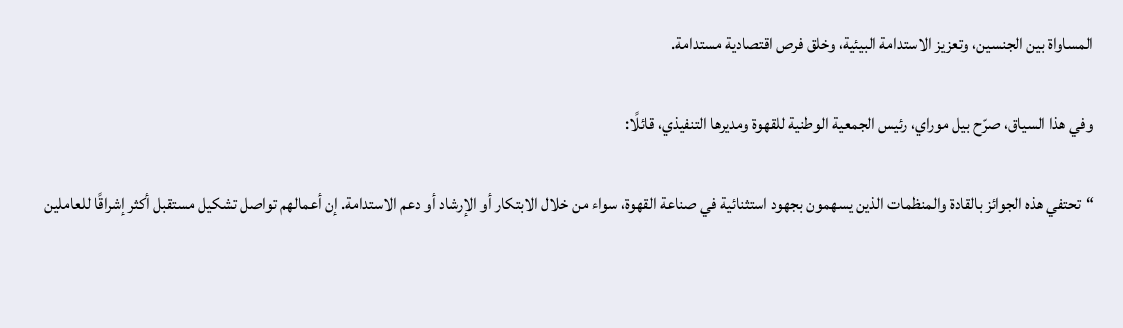المساواة بين الجنسين، وتعزيز الاستدامة البيئية، وخلق فرص اقتصادية مستدامة.

وفي هذا السياق، صرّح بيل موراي، رئيس الجمعية الوطنية للقهوة ومديرها التنفيذي، قائلًا:

“تحتفي هذه الجوائز بالقادة والمنظمات الذين يسهمون بجهود استثنائية في صناعة القهوة، سواء من خلال الابتكار أو الإرشاد أو دعم الاستدامة. إن أعمالهم تواصل تشكيل مستقبل أكثر إشراقًا للعاملين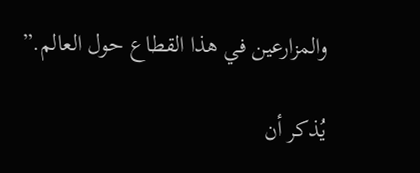والمزارعين في هذا القطاع حول العالم.”

يُذكر أن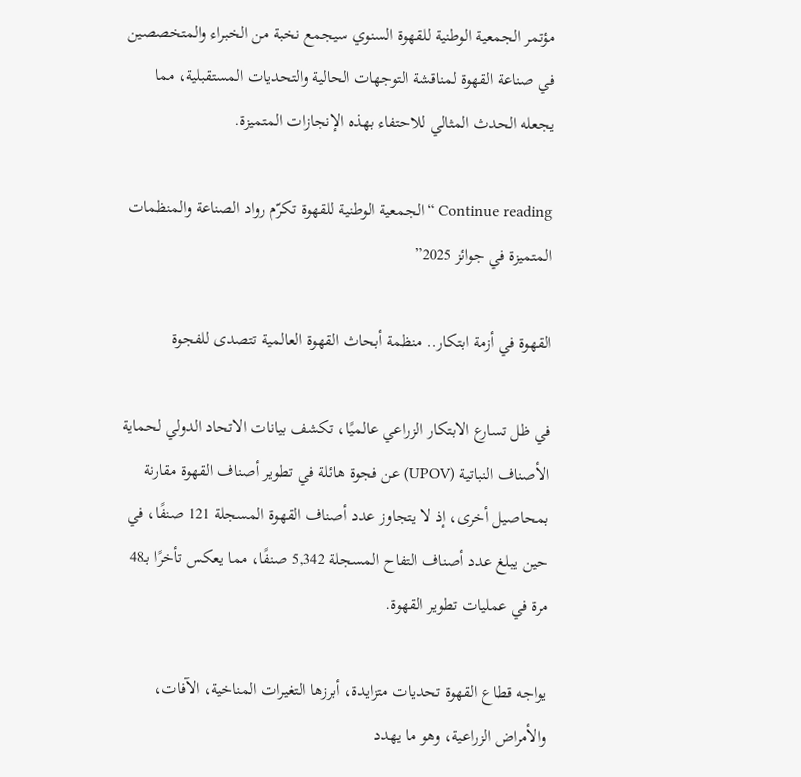مؤتمر الجمعية الوطنية للقهوة السنوي سيجمع نخبة من الخبراء والمتخصصين في صناعة القهوة لمناقشة التوجهات الحالية والتحديات المستقبلية، مما يجعله الحدث المثالي للاحتفاء بهذه الإنجازات المتميزة.

Continue reading “الجمعية الوطنية للقهوة تكرّم رواد الصناعة والمنظمات المتميزة في جوائز 2025”

القهوة في أزمة ابتكار.. منظمة أبحاث القهوة العالمية تتصدى للفجوة

في ظل تسارع الابتكار الزراعي عالميًا، تكشف بيانات الاتحاد الدولي لحماية الأصناف النباتية (UPOV) عن فجوة هائلة في تطوير أصناف القهوة مقارنة بمحاصيل أخرى، إذ لا يتجاوز عدد أصناف القهوة المسجلة 121 صنفًا، في حين يبلغ عدد أصناف التفاح المسجلة 5,342 صنفًا، مما يعكس تأخرًا بـ48 مرة في عمليات تطوير القهوة.

يواجه قطاع القهوة تحديات متزايدة، أبرزها التغيرات المناخية، الآفات، والأمراض الزراعية، وهو ما يهدد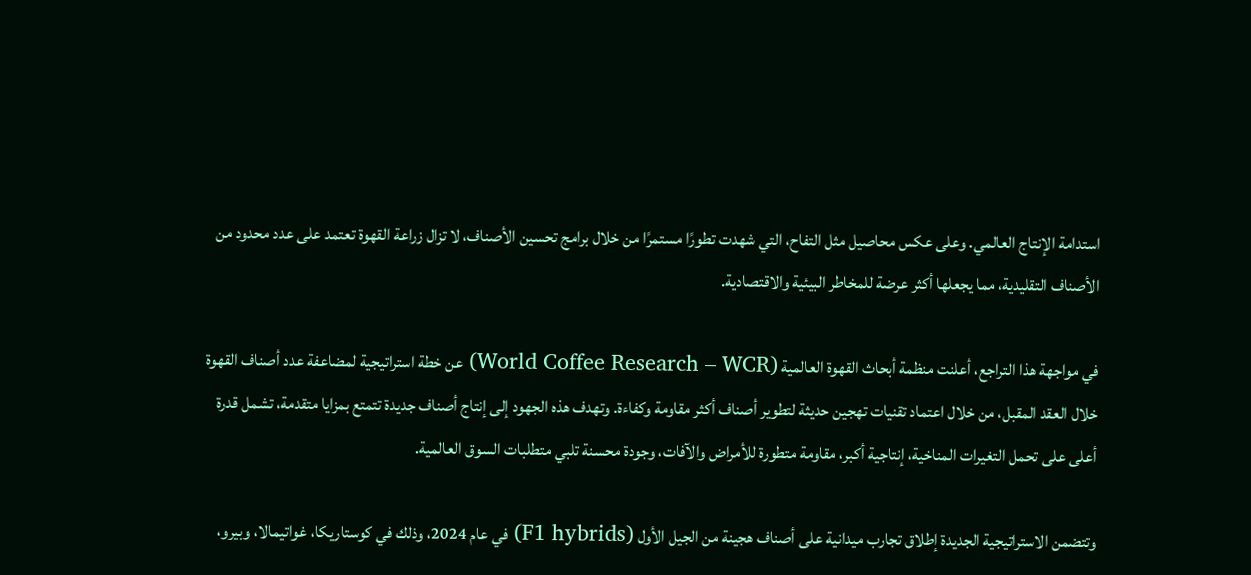استدامة الإنتاج العالمي. وعلى عكس محاصيل مثل التفاح، التي شهدت تطورًا مستمرًا من خلال برامج تحسين الأصناف، لا تزال زراعة القهوة تعتمد على عدد محدود من الأصناف التقليدية، مما يجعلها أكثر عرضة للمخاطر البيئية والاقتصادية.

في مواجهة هذا التراجع، أعلنت منظمة أبحاث القهوة العالمية (World Coffee Research – WCR) عن خطة استراتيجية لمضاعفة عدد أصناف القهوة خلال العقد المقبل، من خلال اعتماد تقنيات تهجين حديثة لتطوير أصناف أكثر مقاومة وكفاءة. وتهدف هذه الجهود إلى إنتاج أصناف جديدة تتمتع بمزايا متقدمة، تشمل قدرة أعلى على تحمل التغيرات المناخية، إنتاجية أكبر، مقاومة متطورة للأمراض والآفات، وجودة محسنة تلبي متطلبات السوق العالمية.

وتتضمن الاستراتيجية الجديدة إطلاق تجارب ميدانية على أصناف هجينة من الجيل الأول (F1 hybrids) في عام 2024، وذلك في كوستاريكا، غواتيمالا، وبيرو،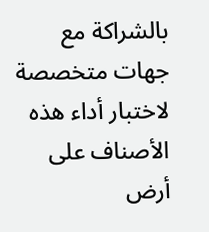بالشراكة مع جهات متخصصة لاختبار أداء هذه الأصناف على أرض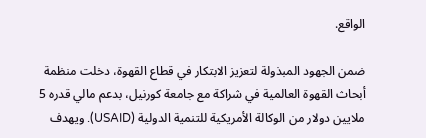الواقع.

ضمن الجهود المبذولة لتعزيز الابتكار في قطاع القهوة، دخلت منظمة أبحاث القهوة العالمية في شراكة مع جامعة كورنيل، بدعم مالي قدره 5 ملايين دولار من الوكالة الأمريكية للتنمية الدولية (USAID). ويهدف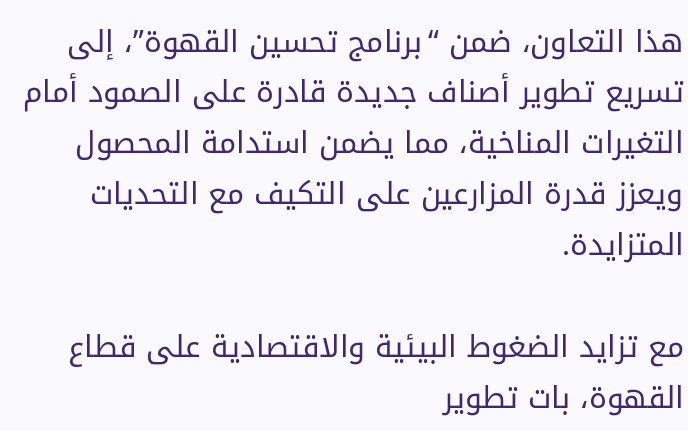هذا التعاون، ضمن “برنامج تحسين القهوة”، إلى تسريع تطوير أصناف جديدة قادرة على الصمود أمام التغيرات المناخية، مما يضمن استدامة المحصول ويعزز قدرة المزارعين على التكيف مع التحديات المتزايدة.

مع تزايد الضغوط البيئية والاقتصادية على قطاع القهوة، بات تطوير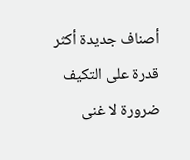أصناف جديدة أكثر قدرة على التكيف ضرورة لا غنى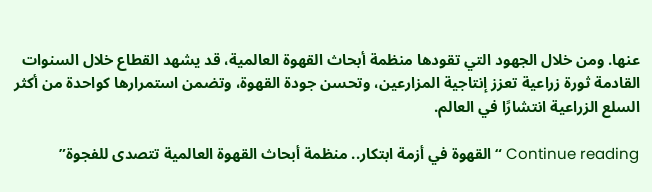عنها. ومن خلال الجهود التي تقودها منظمة أبحاث القهوة العالمية، قد يشهد القطاع خلال السنوات القادمة ثورة زراعية تعزز إنتاجية المزارعين، وتحسن جودة القهوة، وتضمن استمرارها كواحدة من أكثر السلع الزراعية انتشارًا في العالم.

Continue reading “القهوة في أزمة ابتكار.. منظمة أبحاث القهوة العالمية تتصدى للفجوة”